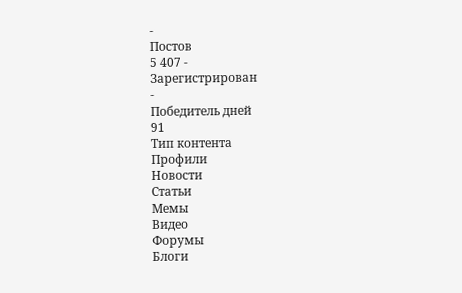-
Постов
5 407 -
Зарегистрирован
-
Победитель дней
91
Тип контента
Профили
Новости
Статьи
Мемы
Видео
Форумы
Блоги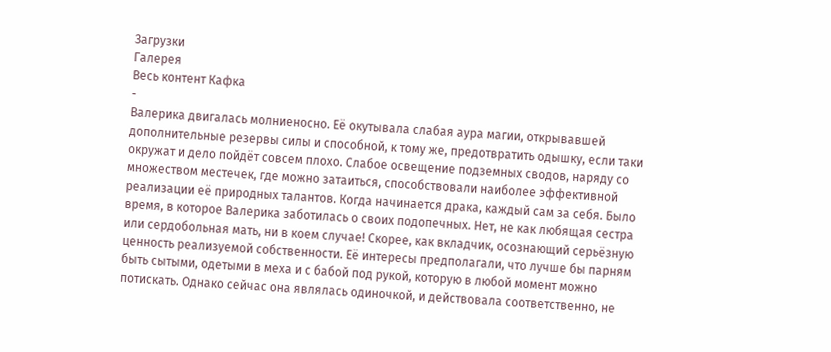Загрузки
Галерея
Весь контент Кафкa
-
Валерика двигалась молниеносно. Её окутывала слабая аура магии, открывавшей дополнительные резервы силы и способной, к тому же, предотвратить одышку, если таки окружат и дело пойдёт совсем плохо. Слабое освещение подземных сводов, наряду со множеством местечек, где можно затаиться, способствовали наиболее эффективной реализации её природных талантов. Когда начинается драка, каждый сам за себя. Было время, в которое Валерика заботилась о своих подопечных. Нет, не как любящая сестра или сердобольная мать, ни в коем случае! Скорее, как вкладчик, осознающий серьёзную ценность реализуемой собственности. Её интересы предполагали, что лучше бы парням быть сытыми, одетыми в меха и с бабой под рукой, которую в любой момент можно потискать. Однако сейчас она являлась одиночкой, и действовала соответственно, не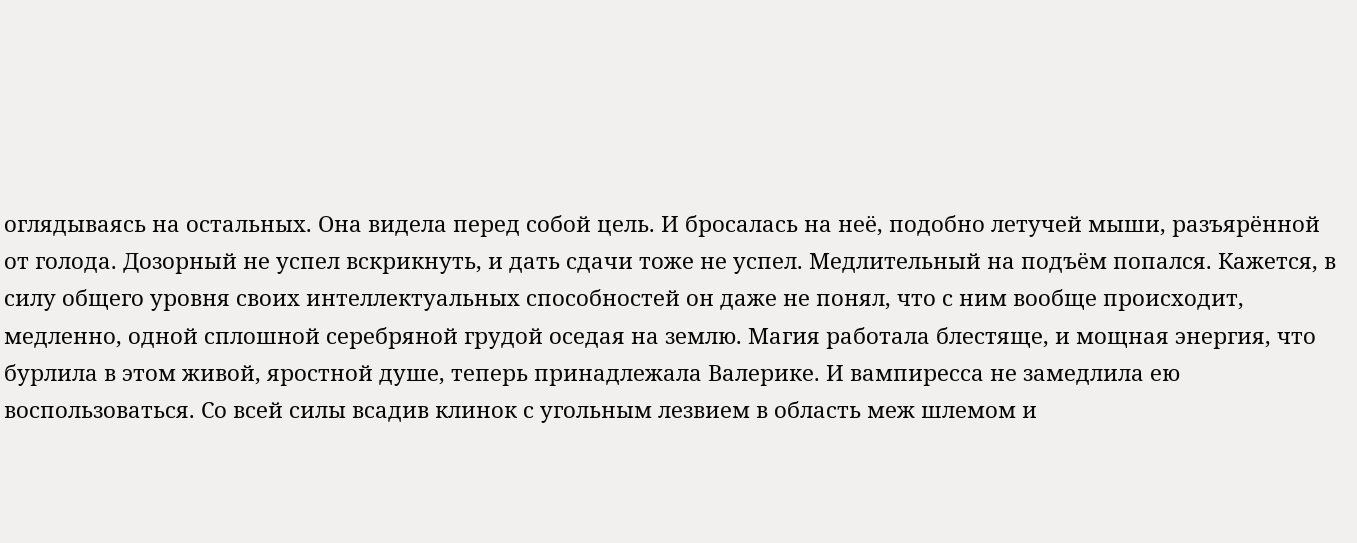оглядываясь на остальных. Она видела перед собой цель. И бросалась на неё, подобно летучей мыши, разъярённой от голода. Дозорный не успел вскрикнуть, и дать сдачи тоже не успел. Медлительный на подъём попался. Кажется, в силу общего уровня своих интеллектуальных способностей он даже не понял, что с ним вообще происходит, медленно, одной сплошной серебряной грудой оседая на землю. Магия работала блестяще, и мощная энергия, что бурлила в этом живой, яростной душе, теперь принадлежала Валерике. И вампиресса не замедлила ею воспользоваться. Со всей силы всадив клинок с угольным лезвием в область меж шлемом и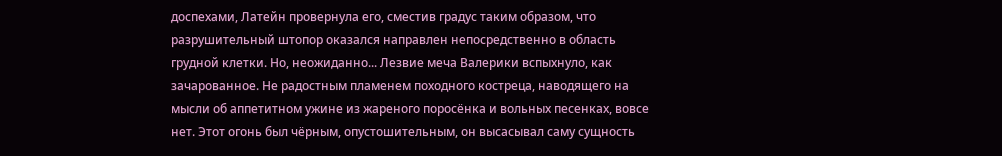доспехами, Латейн провернула его, сместив градус таким образом, что разрушительный штопор оказался направлен непосредственно в область грудной клетки. Но, неожиданно... Лезвие меча Валерики вспыхнуло, как зачарованное. Не радостным пламенем походного костреца, наводящего на мысли об аппетитном ужине из жареного поросёнка и вольных песенках, вовсе нет. Этот огонь был чёрным, опустошительным, он высасывал саму сущность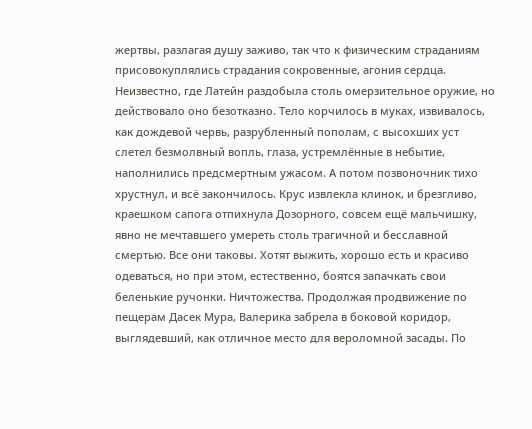жертвы, разлагая душу заживо, так что к физическим страданиям присовокуплялись страдания сокровенные, агония сердца. Неизвестно, где Латейн раздобыла столь омерзительное оружие, но действовало оно безотказно. Тело корчилось в муках, извивалось, как дождевой червь, разрубленный пополам, с высохших уст слетел безмолвный вопль, глаза, устремлённые в небытие, наполнились предсмертным ужасом. А потом позвоночник тихо хрустнул, и всё закончилось. Крус извлекла клинок, и брезгливо, краешком сапога отпихнула Дозорного, совсем ещё мальчишку, явно не мечтавшего умереть столь трагичной и бесславной смертью. Все они таковы. Хотят выжить, хорошо есть и красиво одеваться, но при этом, естественно, боятся запачкать свои беленькие ручонки. Ничтожества. Продолжая продвижение по пещерам Дасек Мура, Валерика забрела в боковой коридор, выглядевший, как отличное место для вероломной засады. По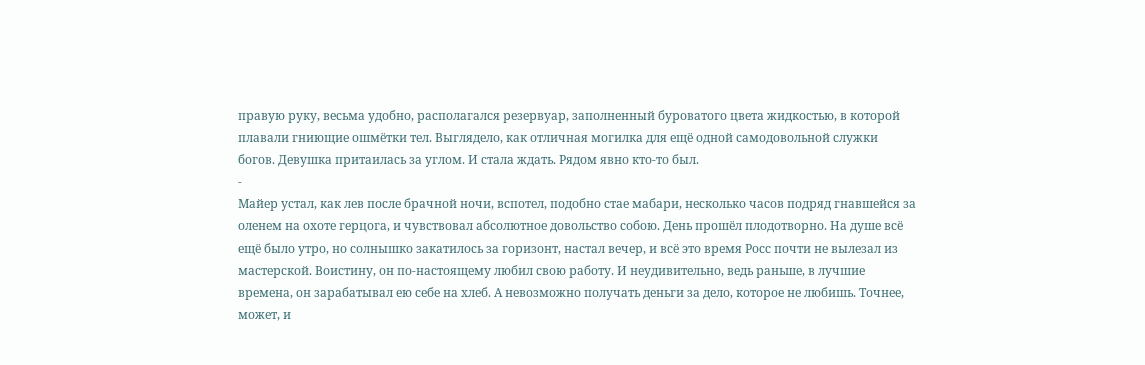правую руку, весьма удобно, располагался резервуар, заполненный буроватого цвета жидкостью, в которой плавали гниющие ошмётки тел. Выглядело, как отличная могилка для ещё одной самодовольной служки богов. Девушка притаилась за углом. И стала ждать. Рядом явно кто-то был.
-
Майер устал, как лев после брачной ночи, вспотел, подобно стае мабари, несколько часов подряд гнавшейся за оленем на охоте герцога, и чувствовал абсолютное довольство собою. День прошёл плодотворно. На душе всё ещё было утро, но солнышко закатилось за горизонт, настал вечер, и всё это время Росс почти не вылезал из мастерской. Воистину, он по-настоящему любил свою работу. И неудивительно, ведь раньше, в лучшие времена, он зарабатывал ею себе на хлеб. А невозможно получать деньги за дело, которое не любишь. Точнее, может, и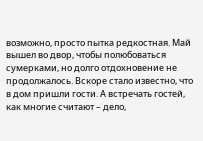возможно, просто пытка редкостная. Май вышел во двор, чтобы полюбоваться сумерками, но долго отдохновение не продолжалось. Вскоре стало известно, что в дом пришли гости. А встречать гостей, как многие считают – дело,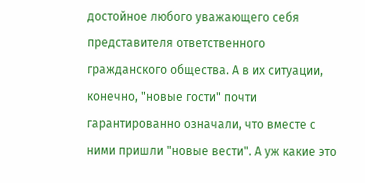достойное любого уважающего себя представителя ответственного гражданского общества. А в их ситуации, конечно, "новые гости" почти гарантированно означали, что вместе с ними пришли "новые вести". А уж какие это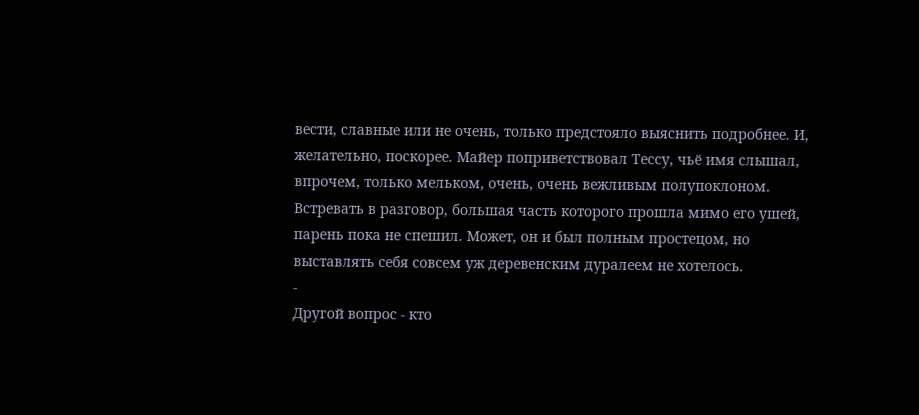вести, славные или не очень, только предстояло выяснить подробнее. И, желательно, поскорее. Майер поприветствовал Тессу, чьё имя слышал, впрочем, только мельком, очень, очень вежливым полупоклоном. Встревать в разговор, большая часть которого прошла мимо его ушей, парень пока не спешил. Может, он и был полным простецом, но выставлять себя совсем уж деревенским дуралеем не хотелось.
-
Другой вопрос - кто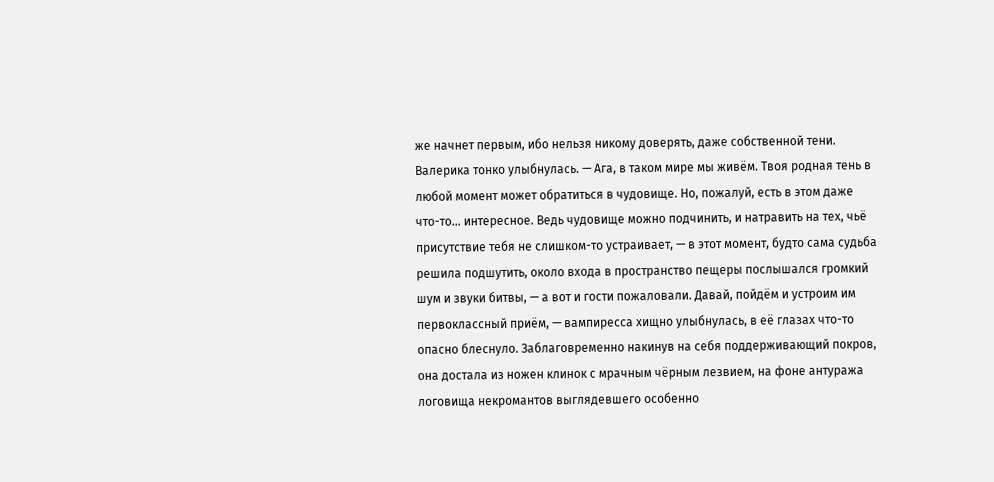же начнет первым, ибо нельзя никому доверять, даже собственной тени. Валерика тонко улыбнулась. — Ага, в таком мире мы живём. Твоя родная тень в любой момент может обратиться в чудовище. Но, пожалуй, есть в этом даже что-то... интересное. Ведь чудовище можно подчинить, и натравить на тех, чьё присутствие тебя не слишком-то устраивает, — в этот момент, будто сама судьба решила подшутить, около входа в пространство пещеры послышался громкий шум и звуки битвы, — а вот и гости пожаловали. Давай, пойдём и устроим им первоклассный приём, — вампиресса хищно улыбнулась, в её глазах что-то опасно блеснуло. Заблаговременно накинув на себя поддерживающий покров, она достала из ножен клинок с мрачным чёрным лезвием, на фоне антуража логовища некромантов выглядевшего особенно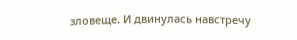зловеще. И двинулась навстречу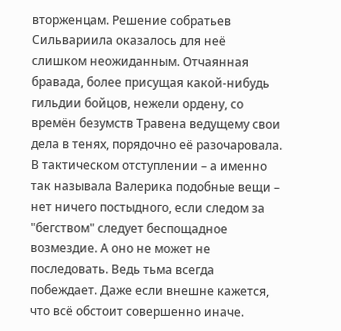вторженцам. Решение собратьев Сильвариила оказалось для неё слишком неожиданным. Отчаянная бравада, более присущая какой-нибудь гильдии бойцов, нежели ордену, со времён безумств Травена ведущему свои дела в тенях, порядочно её разочаровала. В тактическом отступлении – а именно так называла Валерика подобные вещи – нет ничего постыдного, если следом за "бегством" следует беспощадное возмездие. А оно не может не последовать. Ведь тьма всегда побеждает. Даже если внешне кажется, что всё обстоит совершенно иначе.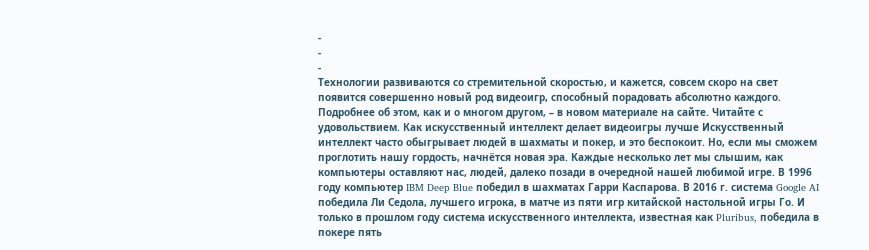-
-
-
Технологии развиваются со стремительной скоростью, и кажется, совсем скоро на свет появится совершенно новый род видеоигр, способный порадовать абсолютно каждого. Подробнее об этом, как и о многом другом, – в новом материале на сайте. Читайте с удовольствием. Как искусственный интеллект делает видеоигры лучше Искусственный интеллект часто обыгрывает людей в шахматы и покер, и это беспокоит. Но, если мы сможем проглотить нашу гордость, начнётся новая эра. Каждые несколько лет мы слышим, как компьютеры оставляют нас, людей, далеко позади в очередной нашей любимой игре. В 1996 году компьютер IBM Deep Blue победил в шахматах Гарри Каспарова. В 2016 г. система Google AI победила Ли Седола, лучшего игрока, в матче из пяти игр китайской настольной игры Го. И только в прошлом году система искусственного интеллекта, известная как Pluribus, победила в покере пять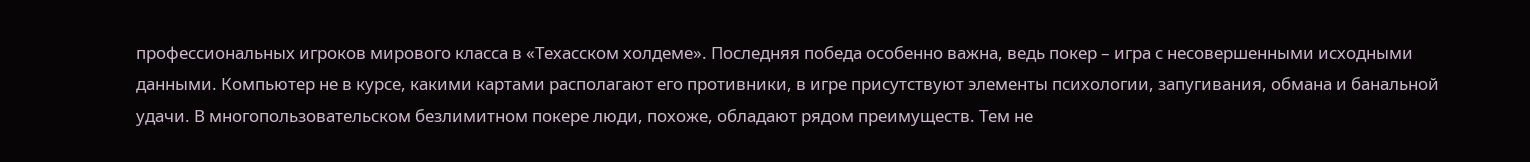профессиональных игроков мирового класса в «Техасском холдеме». Последняя победа особенно важна, ведь покер – игра с несовершенными исходными данными. Компьютер не в курсе, какими картами располагают его противники, в игре присутствуют элементы психологии, запугивания, обмана и банальной удачи. В многопользовательском безлимитном покере люди, похоже, обладают рядом преимуществ. Тем не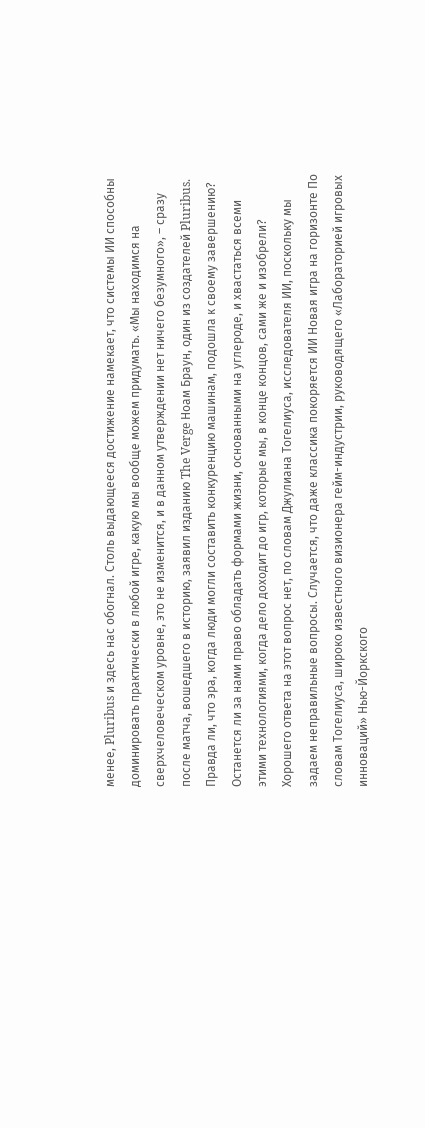менее, Pluribus и здесь нас обогнал. Столь выдающееся достижение намекает, что системы ИИ способны доминировать практически в любой игре, какую мы вообще можем придумать. «Мы находимся на сверхчеловеческом уровне, это не изменится, и в данном утверждении нет ничего безумного», – сразу после матча, вошедшего в историю, заявил изданию The Verge Ноам Браун, один из создателей Pluribus. Правда ли, что эра, когда люди могли составить конкуренцию машинам, подошла к своему завершению? Останется ли за нами право обладать формами жизни, основанными на углероде, и хвастаться всеми этими технологиями, когда дело доходит до игр, которые мы, в конце концов, сами же и изобрели? Хорошего ответа на этот вопрос нет, по словам Джулиана Тогелиуса, исследователя ИИ, поскольку мы задаем неправильные вопросы. Случается, что даже классика покоряется ИИ Новая игра на горизонте По словам Тогелиуса, широко известного визионера гейм-индустрии, руководящего «Лабораторией игровых инноваций» Нью-Йоркского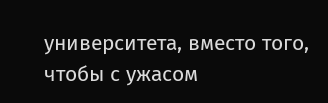университета, вместо того, чтобы с ужасом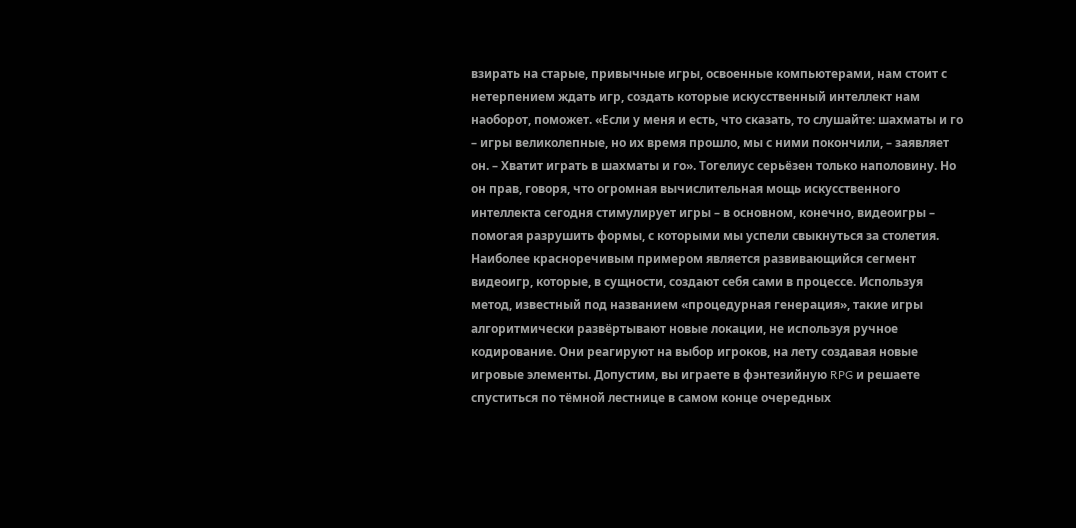взирать на старые, привычные игры, освоенные компьютерами, нам стоит с нетерпением ждать игр, создать которые искусственный интеллект нам наоборот, поможет. «Если у меня и есть, что сказать, то слушайте: шахматы и го – игры великолепные, но их время прошло, мы с ними покончили, – заявляет он. – Хватит играть в шахматы и го». Тогелиус серьёзен только наполовину. Но он прав, говоря, что огромная вычислительная мощь искусственного интеллекта сегодня стимулирует игры – в основном, конечно, видеоигры – помогая разрушить формы, с которыми мы успели свыкнуться за столетия. Наиболее красноречивым примером является развивающийся сегмент видеоигр, которые, в сущности, создают себя сами в процессе. Используя метод, известный под названием «процедурная генерация», такие игры алгоритмически развёртывают новые локации, не используя ручное кодирование. Они реагируют на выбор игроков, на лету создавая новые игровые элементы. Допустим, вы играете в фэнтезийную RPG и решаете спуститься по тёмной лестнице в самом конце очередных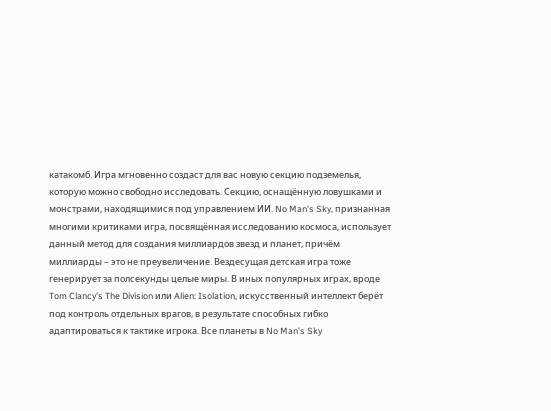катакомб. Игра мгновенно создаст для вас новую секцию подземелья, которую можно свободно исследовать. Секцию, оснащённую ловушками и монстрами, находящимися под управлением ИИ. No Man's Sky, признанная многими критиками игра, посвящённая исследованию космоса, использует данный метод для создания миллиардов звезд и планет, причём миллиарды – это не преувеличение. Вездесущая детская игра тоже генерирует за полсекунды целые миры. В иных популярных играх, вроде Tom Clancy's The Division или Alien: Isolation, искусственный интеллект берёт под контроль отдельных врагов, в результате способных гибко адаптироваться к тактике игрока. Все планеты в No Man's Sky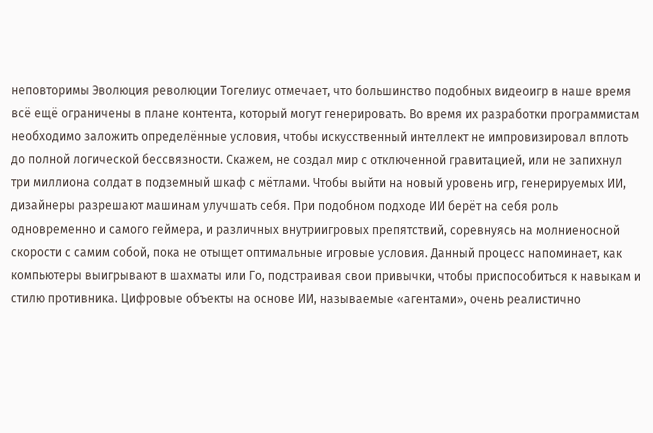неповторимы Эволюция революции Тогелиус отмечает, что большинство подобных видеоигр в наше время всё ещё ограничены в плане контента, который могут генерировать. Во время их разработки программистам необходимо заложить определённые условия, чтобы искусственный интеллект не импровизировал вплоть до полной логической бессвязности. Скажем, не создал мир с отключенной гравитацией, или не запихнул три миллиона солдат в подземный шкаф с мётлами. Чтобы выйти на новый уровень игр, генерируемых ИИ, дизайнеры разрешают машинам улучшать себя. При подобном подходе ИИ берёт на себя роль одновременно и самого геймера, и различных внутриигровых препятствий, соревнуясь на молниеносной скорости с самим собой, пока не отыщет оптимальные игровые условия. Данный процесс напоминает, как компьютеры выигрывают в шахматы или Го, подстраивая свои привычки, чтобы приспособиться к навыкам и стилю противника. Цифровые объекты на основе ИИ, называемые «агентами», очень реалистично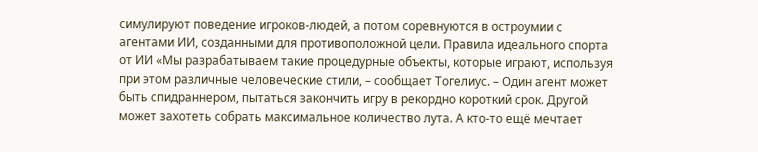симулируют поведение игроков-людей, а потом соревнуются в остроумии с агентами ИИ, созданными для противоположной цели. Правила идеального спорта от ИИ «Мы разрабатываем такие процедурные объекты, которые играют, используя при этом различные человеческие стили, – сообщает Тогелиус. – Один агент может быть спидраннером, пытаться закончить игру в рекордно короткий срок. Другой может захотеть собрать максимальное количество лута. А кто-то ещё мечтает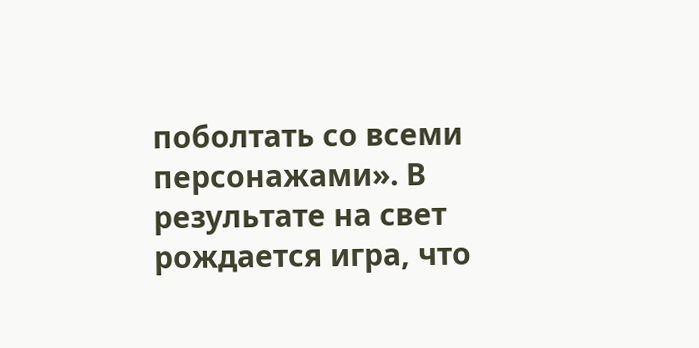поболтать со всеми персонажами». В результате на свет рождается игра, что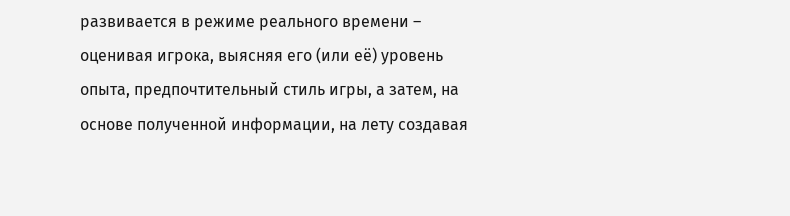развивается в режиме реального времени – оценивая игрока, выясняя его (или её) уровень опыта, предпочтительный стиль игры, а затем, на основе полученной информации, на лету создавая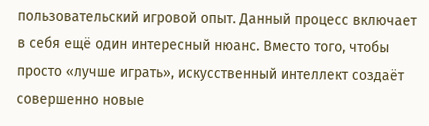пользовательский игровой опыт. Данный процесс включает в себя ещё один интересный нюанс. Вместо того, чтобы просто «лучше играть», искусственный интеллект создаёт совершенно новые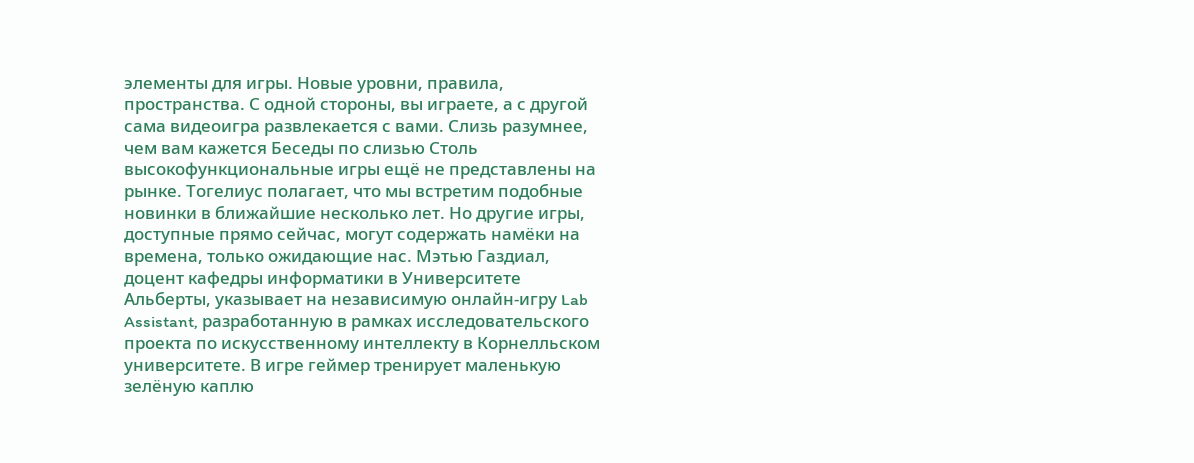элементы для игры. Новые уровни, правила, пространства. С одной стороны, вы играете, а с другой сама видеоигра развлекается с вами. Слизь разумнее, чем вам кажется Беседы по слизью Столь высокофункциональные игры ещё не представлены на рынке. Тогелиус полагает, что мы встретим подобные новинки в ближайшие несколько лет. Но другие игры, доступные прямо сейчас, могут содержать намёки на времена, только ожидающие нас. Мэтью Газдиал, доцент кафедры информатики в Университете Альберты, указывает на независимую онлайн-игру Lab Assistant, разработанную в рамках исследовательского проекта по искусственному интеллекту в Корнелльском университете. В игре геймер тренирует маленькую зелёную каплю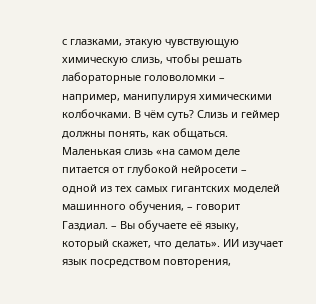с глазками, этакую чувствующую химическую слизь, чтобы решать лабораторные головоломки – например, манипулируя химическими колбочками. В чём суть? Слизь и геймер должны понять, как общаться. Маленькая слизь «на самом деле питается от глубокой нейросети – одной из тех самых гигантских моделей машинного обучения, – говорит Газдиал. – Вы обучаете её языку, который скажет, что делать». ИИ изучает язык посредством повторения,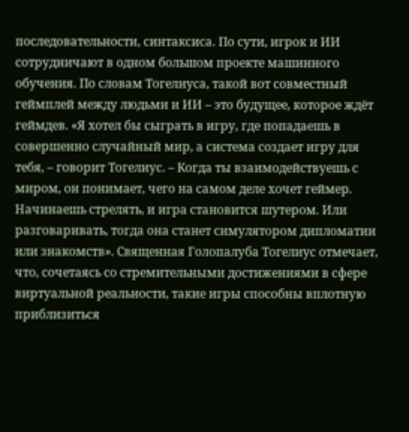последовательности, синтаксиса. По сути, игрок и ИИ сотрудничают в одном большом проекте машинного обучения. По словам Тогелиуса, такой вот совместный геймплей между людьми и ИИ – это будущее, которое ждёт геймдев. «Я хотел бы сыграть в игру, где попадаешь в совершенно случайный мир, а система создает игру для тебя, – говорит Тогелиус. – Когда ты взаимодействуешь с миром, он понимает, чего на самом деле хочет геймер. Начинаешь стрелять, и игра становится шутером. Или разговаривать, тогда она станет симулятором дипломатии или знакомств». Священная Голопалуба Тогелиус отмечает, что, сочетаясь со стремительными достижениями в сфере виртуальной реальности, такие игры способны вплотную приблизиться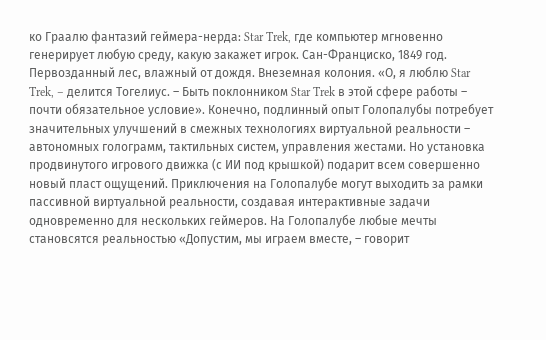ко Граалю фантазий геймера-нерда: Star Trek, где компьютер мгновенно генерирует любую среду, какую закажет игрок. Сан-Франциско, 1849 год. Первозданный лес, влажный от дождя. Внеземная колония. «О, я люблю Star Trek, – делится Тогелиус. – Быть поклонником Star Trek в этой сфере работы – почти обязательное условие». Конечно, подлинный опыт Голопалубы потребует значительных улучшений в смежных технологиях виртуальной реальности – автономных голограмм, тактильных систем, управления жестами. Но установка продвинутого игрового движка (с ИИ под крышкой) подарит всем совершенно новый пласт ощущений. Приключения на Голопалубе могут выходить за рамки пассивной виртуальной реальности, создавая интерактивные задачи одновременно для нескольких геймеров. На Голопалубе любые мечты становсятся реальностью «Допустим, мы играем вместе, – говорит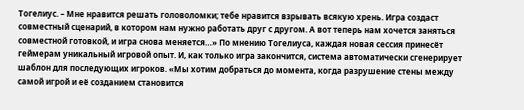Тогелиус. – Мне нравится решать головоломки; тебе нравится взрывать всякую хрень. Игра создаст совместный сценарий, в котором нам нужно работать друг с другом. А вот теперь нам хочется заняться совместной готовкой, и игра снова меняется…» По мнению Тогелиуса, каждая новая сессия принесёт геймерам уникальный игровой опыт. И, как только игра закончится, система автоматически сгенерирует шаблон для последующих игроков. «Мы хотим добраться до момента, когда разрушение стены между самой игрой и её созданием становится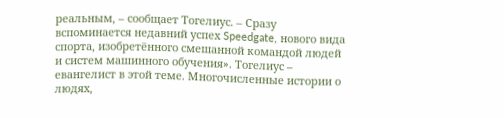реальным, – сообщает Тогелиус. – Сразу вспоминается недавний успех Speedgate, нового вида спорта, изобретённого смешанной командой людей и систем машинного обучения». Тогелиус – евангелист в этой теме. Многочисленные истории о людях,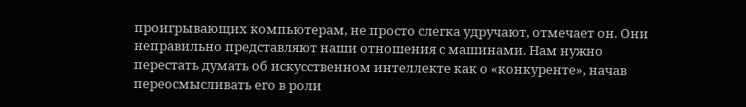проигрывающих компьютерам, не просто слегка удручают, отмечает он. Они неправильно представляют наши отношения с машинами. Нам нужно перестать думать об искусственном интеллекте как о «конкуренте», начав переосмысливать его в роли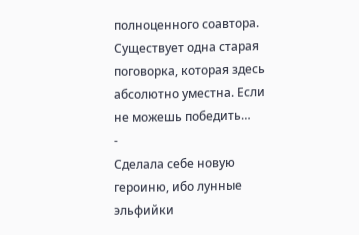полноценного соавтора. Существует одна старая поговорка, которая здесь абсолютно уместна. Если не можешь победить…
-
Сделала себе новую героиню, ибо лунные эльфийки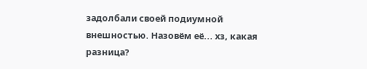задолбали своей подиумной внешностью. Назовём её... хз, какая разница?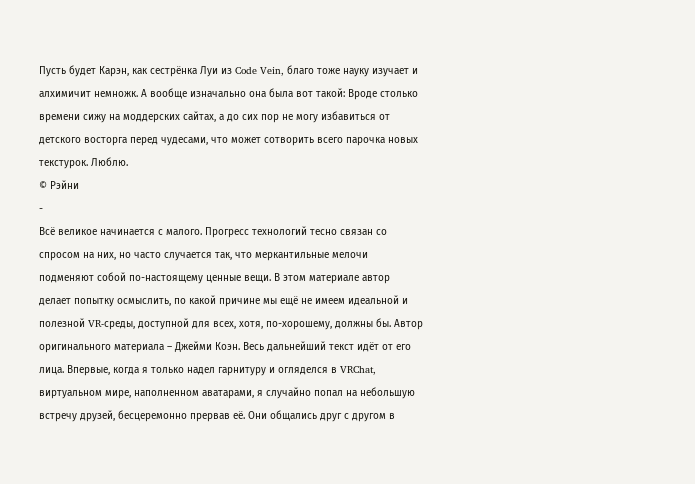Пусть будет Карэн, как сестрёнка Луи из Code Vein, благо тоже науку изучает и алхимичит немножк. А вообще изначально она была вот такой: Вроде столько времени сижу на моддерских сайтах, а до сих пор не могу избавиться от детского восторга перед чудесами, что может сотворить всего парочка новых текстурок. Люблю.
© Рэйни
-
Всё великое начинается с малого. Прогресс технологий тесно связан со спросом на них, но часто случается так, что меркантильные мелочи подменяют собой по-настоящему ценные вещи. В этом материале автор делает попытку осмыслить, по какой причине мы ещё не имеем идеальной и полезной VR-среды, доступной для всех, хотя, по-хорошему, должны бы. Автор оригинального материала – Джейми Коэн. Весь дальнейший текст идёт от его лица. Впервые, когда я только надел гарнитуру и огляделся в VRChat, виртуальном мире, наполненном аватарами, я случайно попал на небольшую встречу друзей, бесцеремонно прервав её. Они общались друг с другом в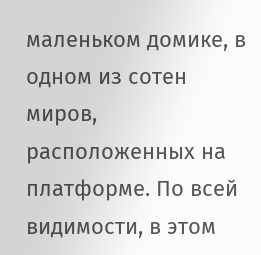маленьком домике, в одном из сотен миров, расположенных на платформе. По всей видимости, в этом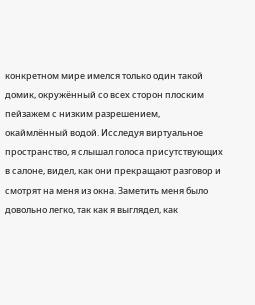конкретном мире имелся только один такой домик, окружённый со всех сторон плоским пейзажем с низким разрешением, окаймлённый водой. Исследуя виртуальное пространство, я слышал голоса присутствующих в салоне, видел, как они прекращают разговор и смотрят на меня из окна. Заметить меня было довольно легко, так как я выглядел, как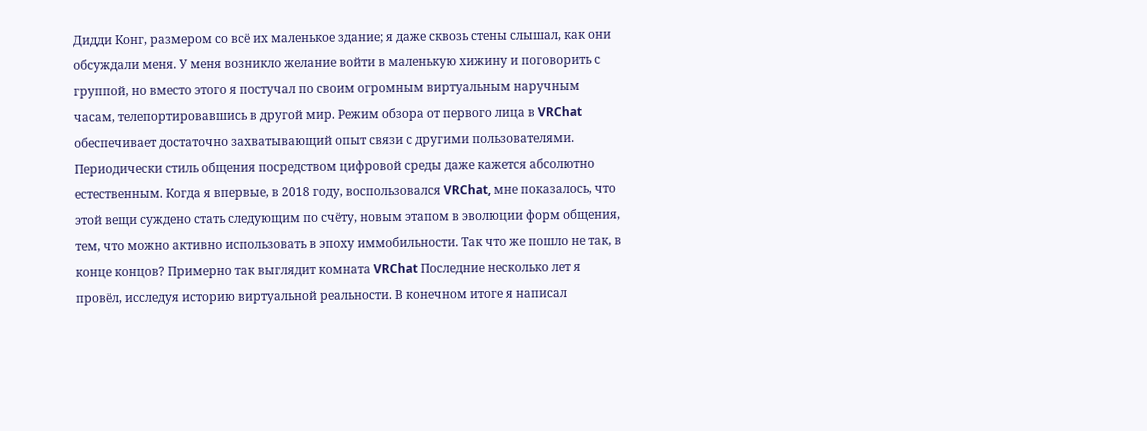Дидди Конг, размером со всё их маленькое здание; я даже сквозь стены слышал, как они обсуждали меня. У меня возникло желание войти в маленькую хижину и поговорить с группой, но вместо этого я постучал по своим огромным виртуальным наручным часам, телепортировавшись в другой мир. Режим обзора от первого лица в VRChat обеспечивает достаточно захватывающий опыт связи с другими пользователями. Периодически стиль общения посредством цифровой среды даже кажется абсолютно естественным. Когда я впервые, в 2018 году, воспользовался VRChat, мне показалось, что этой вещи суждено стать следующим по счёту, новым этапом в эволюции форм общения, тем, что можно активно использовать в эпоху иммобильности. Так что же пошло не так, в конце концов? Примерно так выглядит комната VRChat Последние несколько лет я провёл, исследуя историю виртуальной реальности. В конечном итоге я написал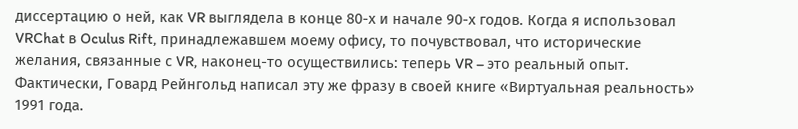диссертацию о ней, как VR выглядела в конце 80-х и начале 90-х годов. Когда я использовал VRChat в Oculus Rift, принадлежавшем моему офису, то почувствовал, что исторические желания, связанные с VR, наконец-то осуществились: теперь VR – это реальный опыт. Фактически, Говард Рейнгольд написал эту же фразу в своей книге «Виртуальная реальность» 1991 года.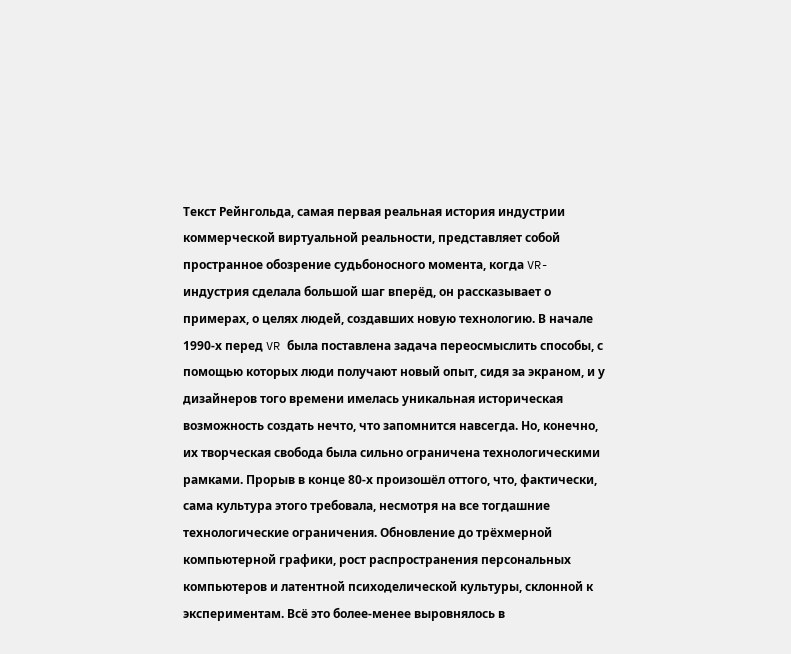Текст Рейнгольда, самая первая реальная история индустрии коммерческой виртуальной реальности, представляет собой пространное обозрение судьбоносного момента, когда VR-индустрия сделала большой шаг вперёд, он рассказывает о примерах, о целях людей, создавших новую технологию. В начале 1990-х перед VR была поставлена задача переосмыслить способы, с помощью которых люди получают новый опыт, сидя за экраном, и у дизайнеров того времени имелась уникальная историческая возможность создать нечто, что запомнится навсегда. Но, конечно, их творческая свобода была сильно ограничена технологическими рамками. Прорыв в конце 80-х произошёл оттого, что, фактически, сама культура этого требовала, несмотря на все тогдашние технологические ограничения. Обновление до трёхмерной компьютерной графики, рост распространения персональных компьютеров и латентной психоделической культуры, склонной к экспериментам. Всё это более-менее выровнялось в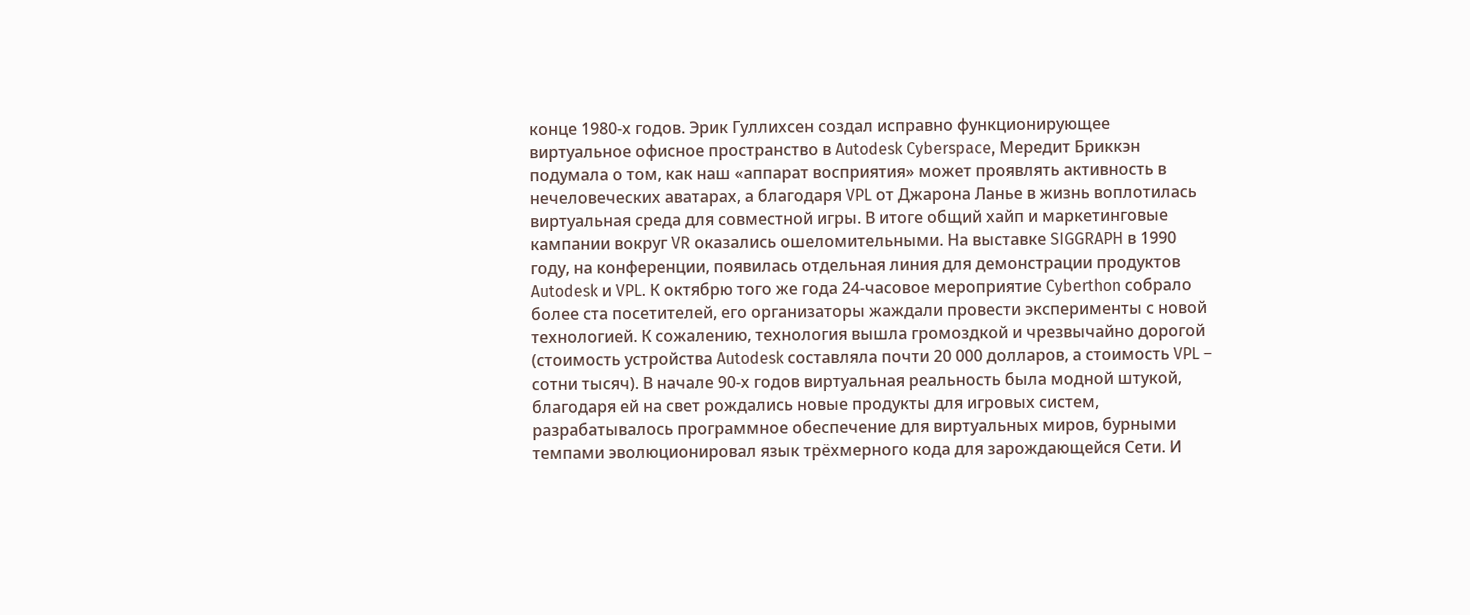конце 1980-х годов. Эрик Гуллихсен создал исправно функционирующее виртуальное офисное пространство в Autodesk Cyberspace, Мередит Бриккэн подумала о том, как наш «аппарат восприятия» может проявлять активность в нечеловеческих аватарах, а благодаря VPL от Джарона Ланье в жизнь воплотилась виртуальная среда для совместной игры. В итоге общий хайп и маркетинговые кампании вокруг VR оказались ошеломительными. На выставке SIGGRAPH в 1990 году, на конференции, появилась отдельная линия для демонстрации продуктов Autodesk и VPL. К октябрю того же года 24-часовое мероприятие Cyberthon собрало более ста посетителей, его организаторы жаждали провести эксперименты с новой технологией. К сожалению, технология вышла громоздкой и чрезвычайно дорогой (стоимость устройства Autodesk составляла почти 20 000 долларов, а стоимость VPL – сотни тысяч). В начале 90-х годов виртуальная реальность была модной штукой, благодаря ей на свет рождались новые продукты для игровых систем, разрабатывалось программное обеспечение для виртуальных миров, бурными темпами эволюционировал язык трёхмерного кода для зарождающейся Сети. И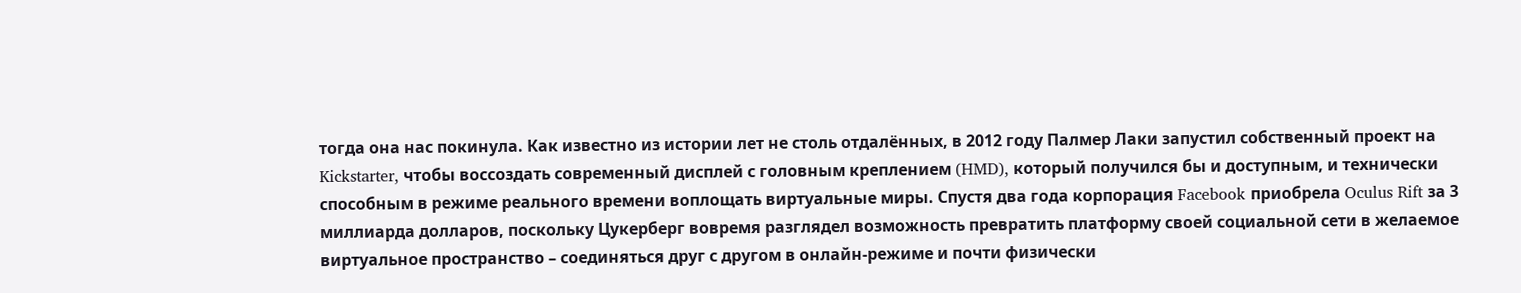тогда она нас покинула. Как известно из истории лет не столь отдалённых, в 2012 году Палмер Лаки запустил собственный проект на Kickstarter, чтобы воссоздать современный дисплей с головным креплением (HMD), который получился бы и доступным, и технически способным в режиме реального времени воплощать виртуальные миры. Спустя два года корпорация Facebook приобрела Oculus Rift за 3 миллиарда долларов, поскольку Цукерберг вовремя разглядел возможность превратить платформу своей социальной сети в желаемое виртуальное пространство – соединяться друг с другом в онлайн-режиме и почти физически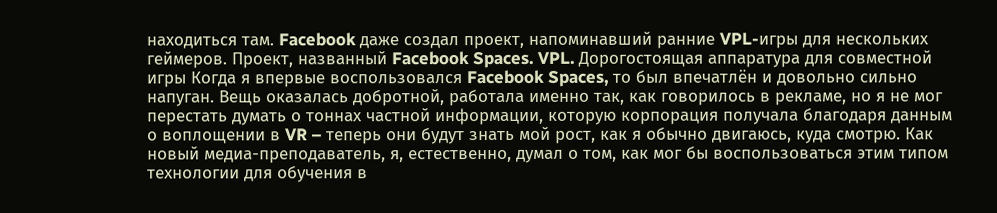находиться там. Facebook даже создал проект, напоминавший ранние VPL-игры для нескольких геймеров. Проект, названный Facebook Spaces. VPL. Дорогостоящая аппаратура для совместной игры Когда я впервые воспользовался Facebook Spaces, то был впечатлён и довольно сильно напуган. Вещь оказалась добротной, работала именно так, как говорилось в рекламе, но я не мог перестать думать о тоннах частной информации, которую корпорация получала благодаря данным о воплощении в VR – теперь они будут знать мой рост, как я обычно двигаюсь, куда смотрю. Как новый медиа-преподаватель, я, естественно, думал о том, как мог бы воспользоваться этим типом технологии для обучения в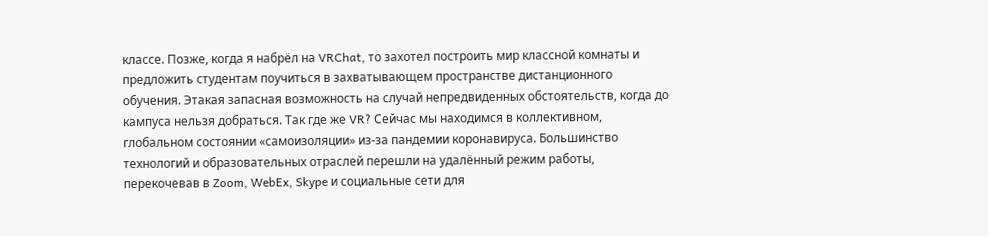классе. Позже, когда я набрёл на VRChat, то захотел построить мир классной комнаты и предложить студентам поучиться в захватывающем пространстве дистанционного обучения. Этакая запасная возможность на случай непредвиденных обстоятельств, когда до кампуса нельзя добраться. Так где же VR? Сейчас мы находимся в коллективном, глобальном состоянии «самоизоляции» из-за пандемии коронавируса. Большинство технологий и образовательных отраслей перешли на удалённый режим работы, перекочевав в Zoom, WebEx, Skype и социальные сети для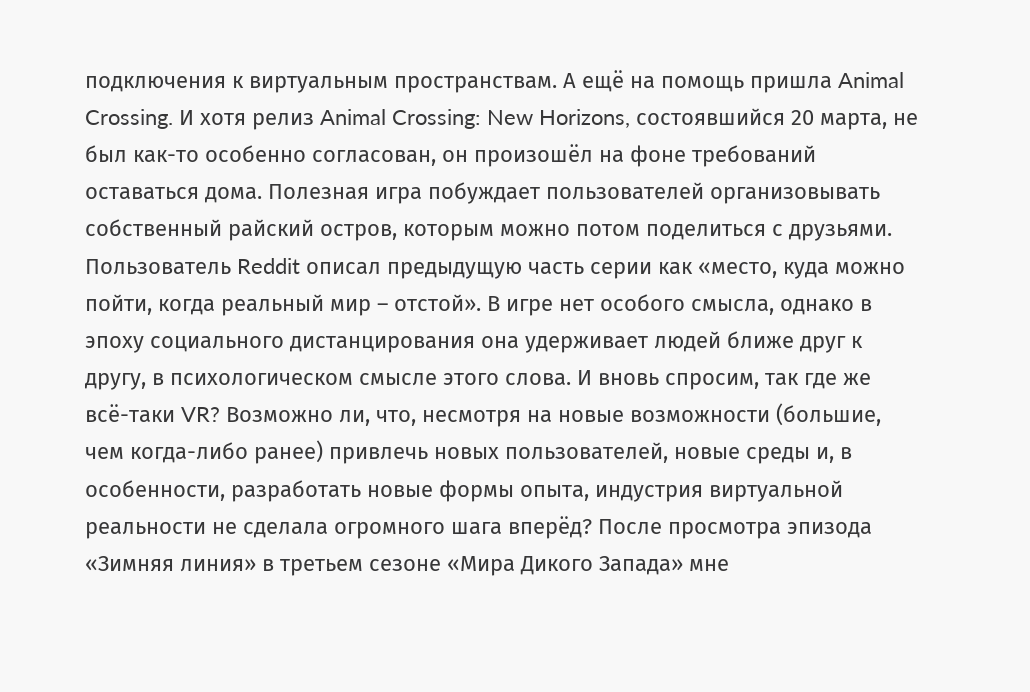подключения к виртуальным пространствам. А ещё на помощь пришла Animal Crossing. И хотя релиз Animal Crossing: New Horizons, состоявшийся 20 марта, не был как-то особенно согласован, он произошёл на фоне требований оставаться дома. Полезная игра побуждает пользователей организовывать собственный райский остров, которым можно потом поделиться с друзьями. Пользователь Reddit описал предыдущую часть серии как «место, куда можно пойти, когда реальный мир – отстой». В игре нет особого смысла, однако в эпоху социального дистанцирования она удерживает людей ближе друг к другу, в психологическом смысле этого слова. И вновь спросим, так где же всё-таки VR? Возможно ли, что, несмотря на новые возможности (большие, чем когда-либо ранее) привлечь новых пользователей, новые среды и, в особенности, разработать новые формы опыта, индустрия виртуальной реальности не сделала огромного шага вперёд? После просмотра эпизода «Зимняя линия» в третьем сезоне «Мира Дикого Запада» мне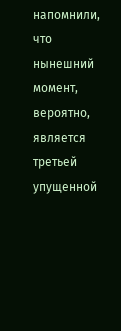напомнили, что нынешний момент, вероятно, является третьей упущенной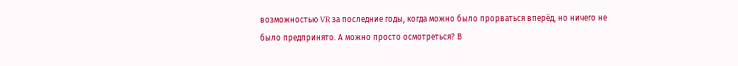возможностью VR за последние годы, когда можно было прорваться вперёд, но ничего не было предпринято. А можно просто осмотреться? В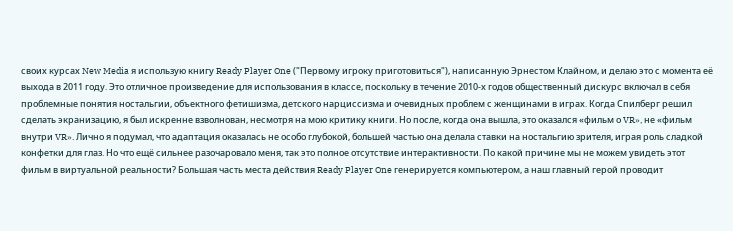своих курсах New Media я использую книгу Ready Player One ("Первому игроку приготовиться"), написанную Эрнестом Клайном, и делаю это с момента её выхода в 2011 году. Это отличное произведение для использования в классе, поскольку в течение 2010-х годов общественный дискурс включал в себя проблемные понятия ностальгии, объектного фетишизма, детского нарциссизма и очевидных проблем с женщинами в играх. Когда Спилберг решил сделать экранизацию, я был искренне взволнован, несмотря на мою критику книги. Но после, когда она вышла, это оказался «фильм о VR», не «фильм внутри VR». Лично я подумал, что адаптация оказалась не особо глубокой, большей частью она делала ставки на ностальгию зрителя, играя роль сладкой конфетки для глаз. Но что ещё сильнее разочаровало меня, так это полное отсутствие интерактивности. По какой причине мы не можем увидеть этот фильм в виртуальной реальности? Большая часть места действия Ready Player One генерируется компьютером, а наш главный герой проводит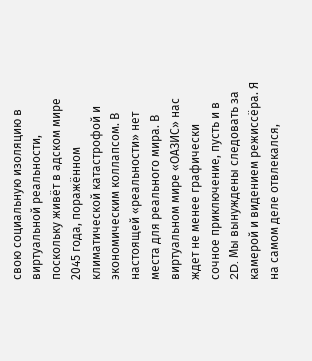свою социальную изоляцию в виртуальной реальности, поскольку живёт в адском мире 2045 года, поражённом климатической катастрофой и экономическим коллапсом. В настоящей «реальности» нет места для реального мира. В виртуальном мире «ОАЗИС» нас ждет не менее графически сочное приключение, пусть и в 2D. Мы вынуждены следовать за камерой и видением режиссёра. Я на самом деле отвлекался,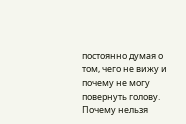постоянно думая о том, чего не вижу и почему не могу повернуть голову. Почему нельзя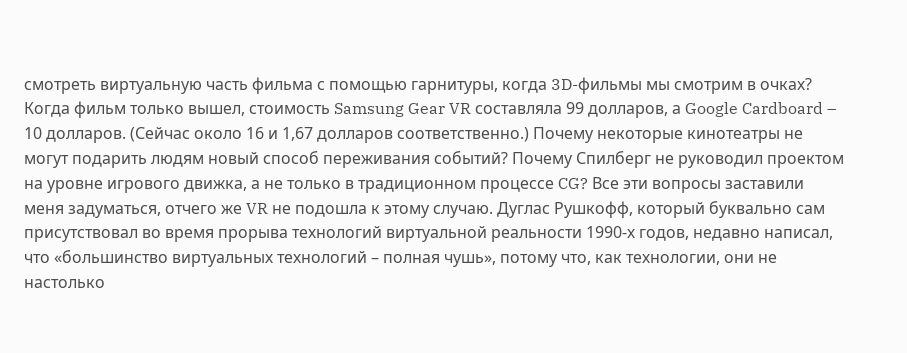смотреть виртуальную часть фильма с помощью гарнитуры, когда 3D-фильмы мы смотрим в очках? Когда фильм только вышел, стоимость Samsung Gear VR составляла 99 долларов, а Google Cardboard – 10 долларов. (Сейчас около 16 и 1,67 долларов соответственно.) Почему некоторые кинотеатры не могут подарить людям новый способ переживания событий? Почему Спилберг не руководил проектом на уровне игрового движка, а не только в традиционном процессе CG? Все эти вопросы заставили меня задуматься, отчего же VR не подошла к этому случаю. Дуглас Рушкофф, который буквально сам присутствовал во время прорыва технологий виртуальной реальности 1990-х годов, недавно написал, что «большинство виртуальных технологий – полная чушь», потому что, как технологии, они не настолько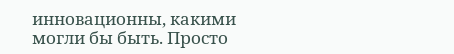инновационны, какими могли бы быть. Просто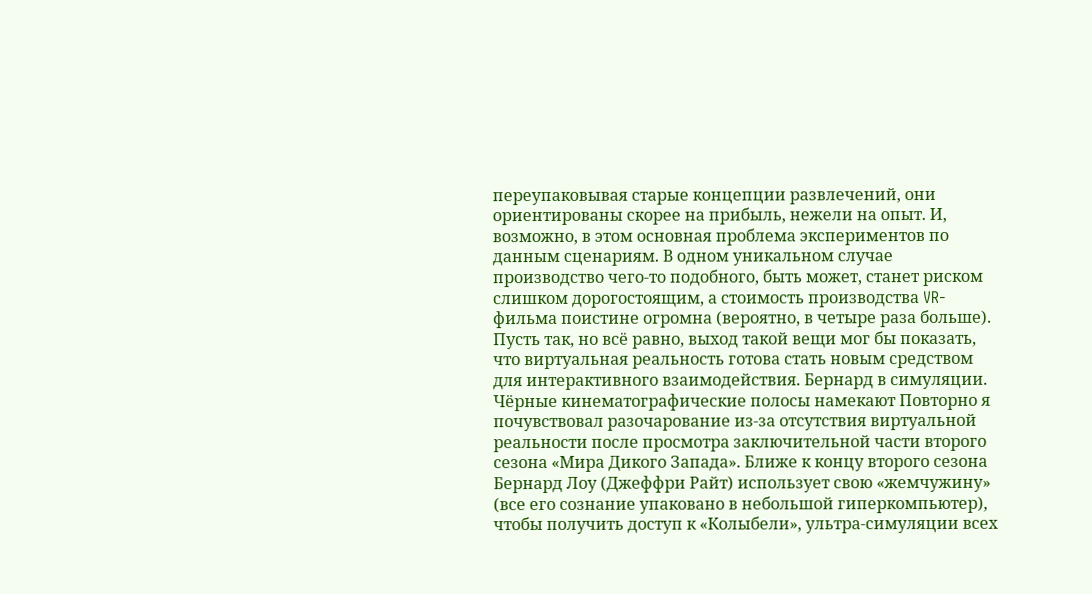переупаковывая старые концепции развлечений, они ориентированы скорее на прибыль, нежели на опыт. И, возможно, в этом основная проблема экспериментов по данным сценариям. В одном уникальном случае производство чего-то подобного, быть может, станет риском слишком дорогостоящим, а стоимость производства VR-фильма поистине огромна (вероятно, в четыре раза больше). Пусть так, но всё равно, выход такой вещи мог бы показать, что виртуальная реальность готова стать новым средством для интерактивного взаимодействия. Бернард в симуляции. Чёрные кинематографические полосы намекают Повторно я почувствовал разочарование из-за отсутствия виртуальной реальности после просмотра заключительной части второго сезона «Мира Дикого Запада». Ближе к концу второго сезона Бернард Лоу (Джеффри Райт) использует свою «жемчужину» (все его сознание упаковано в небольшой гиперкомпьютер), чтобы получить доступ к «Колыбели», ультра-симуляции всех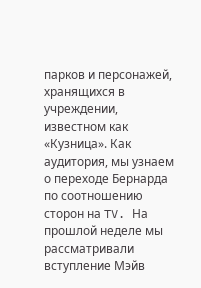парков и персонажей, хранящихся в учреждении, известном как «Кузница». Как аудитория, мы узнаем о переходе Бернарда по соотношению сторон на TV. На прошлой неделе мы рассматривали вступление Мэйв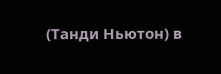(Танди Ньютон) в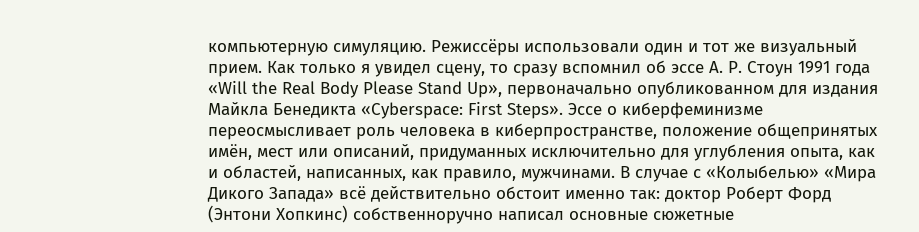компьютерную симуляцию. Режиссёры использовали один и тот же визуальный прием. Как только я увидел сцену, то сразу вспомнил об эссе А. Р. Стоун 1991 года «Will the Real Body Please Stand Up», первоначально опубликованном для издания Майкла Бенедикта «Cyberspace: First Steps». Эссе о киберфеминизме переосмысливает роль человека в киберпространстве, положение общепринятых имён, мест или описаний, придуманных исключительно для углубления опыта, как и областей, написанных, как правило, мужчинами. В случае с «Колыбелью» «Мира Дикого Запада» всё действительно обстоит именно так: доктор Роберт Форд (Энтони Хопкинс) собственноручно написал основные сюжетные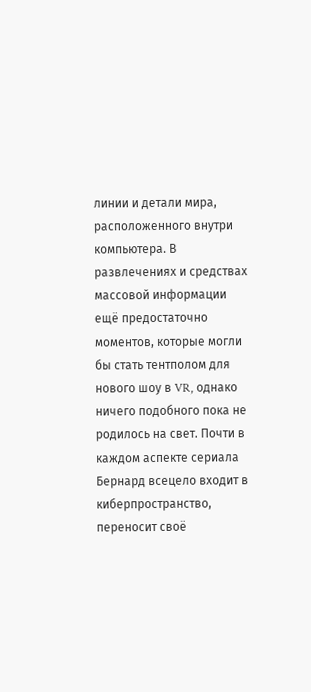линии и детали мира, расположенного внутри компьютера. В развлечениях и средствах массовой информации ещё предостаточно моментов, которые могли бы стать тентполом для нового шоу в VR, однако ничего подобного пока не родилось на свет. Почти в каждом аспекте сериала Бернард всецело входит в киберпространство, переносит своё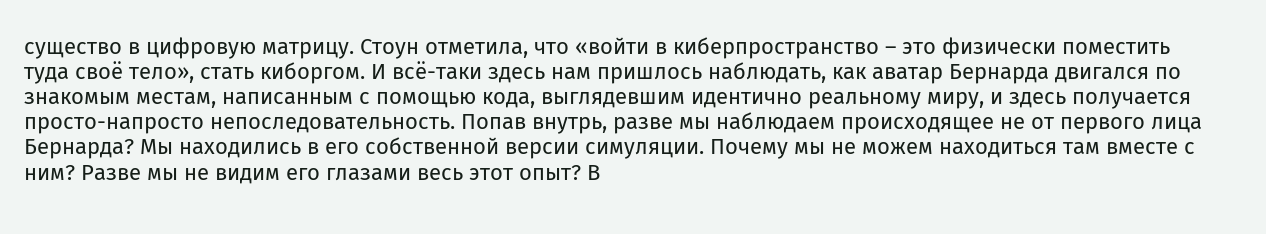существо в цифровую матрицу. Стоун отметила, что «войти в киберпространство – это физически поместить туда своё тело», стать киборгом. И всё-таки здесь нам пришлось наблюдать, как аватар Бернарда двигался по знакомым местам, написанным с помощью кода, выглядевшим идентично реальному миру, и здесь получается просто-напросто непоследовательность. Попав внутрь, разве мы наблюдаем происходящее не от первого лица Бернарда? Мы находились в его собственной версии симуляции. Почему мы не можем находиться там вместе с ним? Разве мы не видим его глазами весь этот опыт? В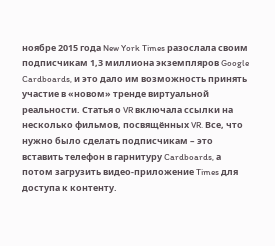ноябре 2015 года New York Times разослала своим подписчикам 1,3 миллиона экземпляров Google Cardboards, и это дало им возможность принять участие в «новом» тренде виртуальной реальности. Статья о VR включала ссылки на несколько фильмов, посвящённых VR. Все, что нужно было сделать подписчикам – это вставить телефон в гарнитуру Cardboards, а потом загрузить видео-приложение Times для доступа к контенту.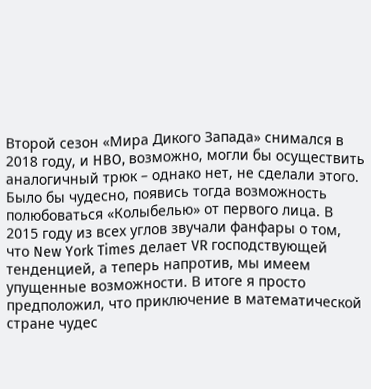Второй сезон «Мира Дикого Запада» снимался в 2018 году, и HBO, возможно, могли бы осуществить аналогичный трюк – однако нет, не сделали этого. Было бы чудесно, появись тогда возможность полюбоваться «Колыбелью» от первого лица. В 2015 году из всех углов звучали фанфары о том, что New York Times делает VR господствующей тенденцией, а теперь напротив, мы имеем упущенные возможности. В итоге я просто предположил, что приключение в математической стране чудес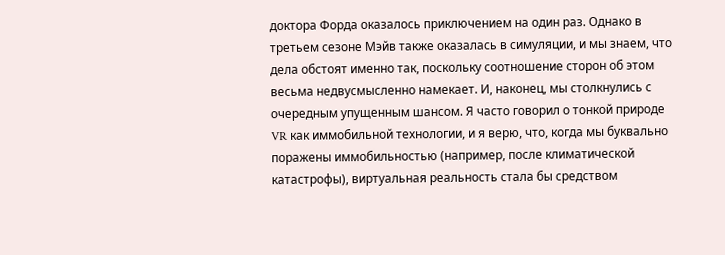доктора Форда оказалось приключением на один раз. Однако в третьем сезоне Мэйв также оказалась в симуляции, и мы знаем, что дела обстоят именно так, поскольку соотношение сторон об этом весьма недвусмысленно намекает. И, наконец, мы столкнулись с очередным упущенным шансом. Я часто говорил о тонкой природе VR как иммобильной технологии, и я верю, что, когда мы буквально поражены иммобильностью (например, после климатической катастрофы), виртуальная реальность стала бы средством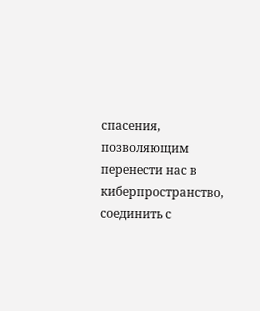спасения, позволяющим перенести нас в киберпространство, соединить с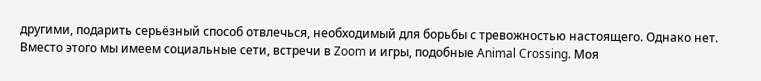другими, подарить серьёзный способ отвлечься, необходимый для борьбы с тревожностью настоящего. Однако нет. Вместо этого мы имеем социальные сети, встречи в Zoom и игры, подобные Animal Crossing. Моя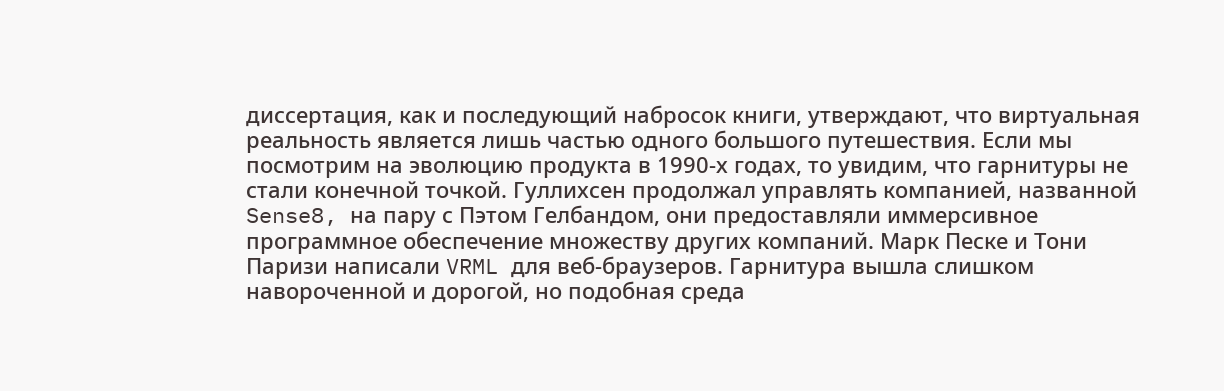диссертация, как и последующий набросок книги, утверждают, что виртуальная реальность является лишь частью одного большого путешествия. Если мы посмотрим на эволюцию продукта в 1990-х годах, то увидим, что гарнитуры не стали конечной точкой. Гуллихсен продолжал управлять компанией, названной Sense8, на пару с Пэтом Гелбандом, они предоставляли иммерсивное программное обеспечение множеству других компаний. Марк Песке и Тони Паризи написали VRML для веб-браузеров. Гарнитура вышла слишком навороченной и дорогой, но подобная среда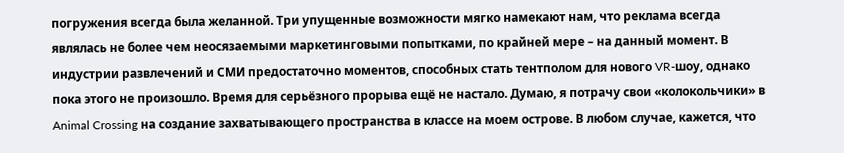погружения всегда была желанной. Три упущенные возможности мягко намекают нам, что реклама всегда являлась не более чем неосязаемыми маркетинговыми попытками, по крайней мере – на данный момент. В индустрии развлечений и СМИ предостаточно моментов, способных стать тентполом для нового VR-шоу, однако пока этого не произошло. Время для серьёзного прорыва ещё не настало. Думаю, я потрачу свои «колокольчики» в Animal Crossing на создание захватывающего пространства в классе на моем острове. В любом случае, кажется, что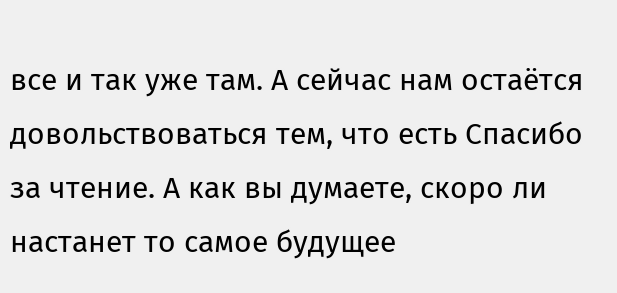все и так уже там. А сейчас нам остаётся довольствоваться тем, что есть Спасибо за чтение. А как вы думаете, скоро ли настанет то самое будущее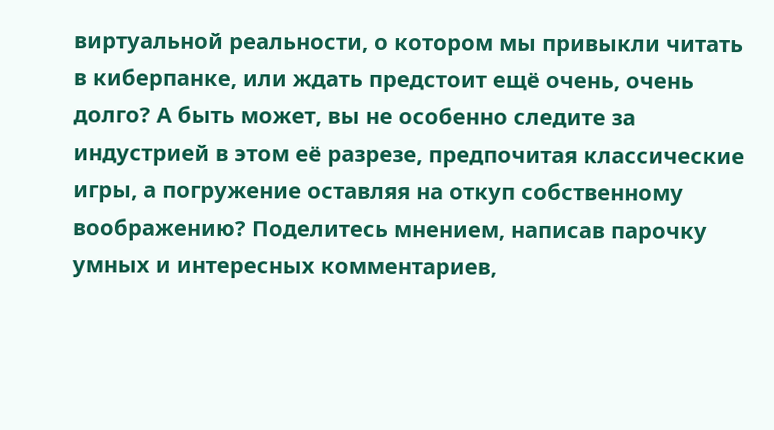виртуальной реальности, о котором мы привыкли читать в киберпанке, или ждать предстоит ещё очень, очень долго? А быть может, вы не особенно следите за индустрией в этом её разрезе, предпочитая классические игры, а погружение оставляя на откуп собственному воображению? Поделитесь мнением, написав парочку умных и интересных комментариев,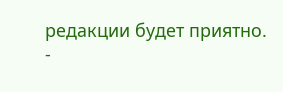редакции будет приятно.
-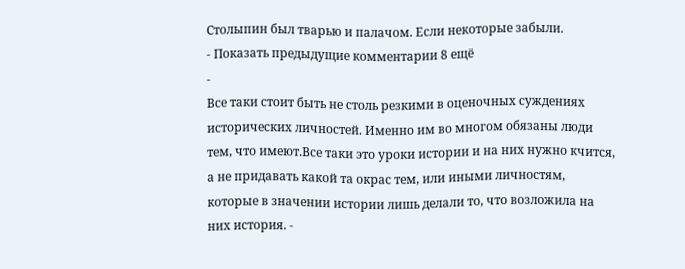Столыпин был тварью и палачом. Если некоторые забыли.
- Показать предыдущие комментарии 8 ещё
-
Все таки стоит быть не столь резкими в оценочных суждениях исторических личностей. Именно им во многом обязаны люди тем, что имеют.Все таки это уроки истории и на них нужно кчится, а не придавать какой та окрас тем, или иными личностям, которые в значении истории лишь делали то, что возложила на них история. -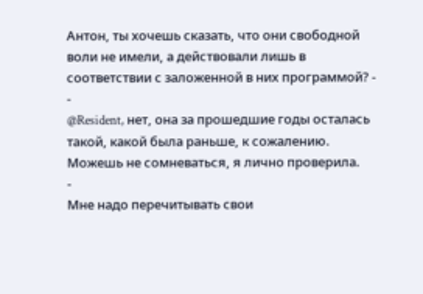Антон, ты хочешь сказать, что они свободной воли не имели, а действовали лишь в соответствии с заложенной в них программой? -
-
@Resident, нет, она за прошедшие годы осталась такой, какой была раньше, к сожалению. Можешь не сомневаться, я лично проверила.
-
Мне надо перечитывать свои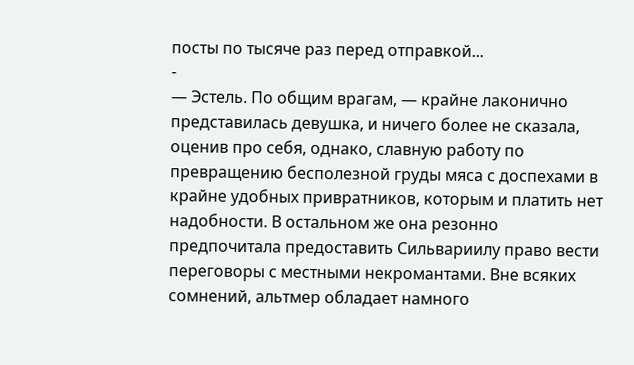посты по тысяче раз перед отправкой...
-
— Эстель. По общим врагам, — крайне лаконично представилась девушка, и ничего более не сказала, оценив про себя, однако, славную работу по превращению бесполезной груды мяса с доспехами в крайне удобных привратников, которым и платить нет надобности. В остальном же она резонно предпочитала предоставить Сильвариилу право вести переговоры с местными некромантами. Вне всяких сомнений, альтмер обладает намного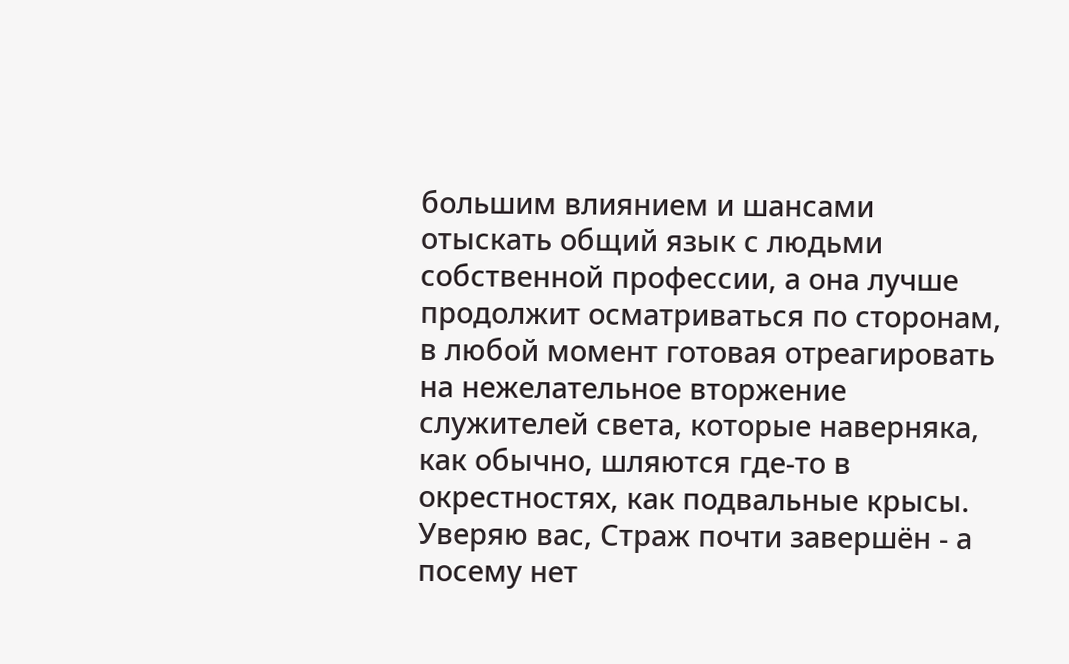большим влиянием и шансами отыскать общий язык с людьми собственной профессии, а она лучше продолжит осматриваться по сторонам, в любой момент готовая отреагировать на нежелательное вторжение служителей света, которые наверняка, как обычно, шляются где-то в окрестностях, как подвальные крысы. Уверяю вас, Страж почти завершён - а посему нет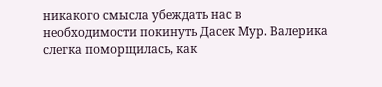никакого смысла убеждать нас в необходимости покинуть Дасек Мур. Валерика слегка поморщилась, как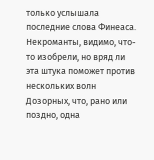только услышала последние слова Финеаса. Некроманты, видимо, что-то изобрели, но вряд ли эта штука поможет против нескольких волн Дозорных, что, рано или поздно, одна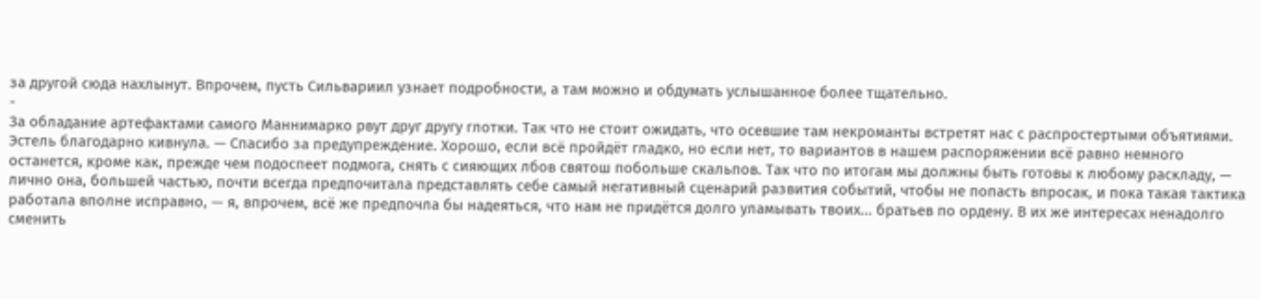за другой сюда нахлынут. Впрочем, пусть Сильвариил узнает подробности, а там можно и обдумать услышанное более тщательно.
-
За обладание артефактами самого Маннимарко рвут друг другу глотки. Так что не стоит ожидать, что осевшие там некроманты встретят нас с распростертыми объятиями. Эстель благодарно кивнула. — Спасибо за предупреждение. Хорошо, если всё пройдёт гладко, но если нет, то вариантов в нашем распоряжении всё равно немного останется, кроме как, прежде чем подоспеет подмога, снять с сияющих лбов святош побольше скальпов. Так что по итогам мы должны быть готовы к любому раскладу, — лично она, большей частью, почти всегда предпочитала представлять себе самый негативный сценарий развития событий, чтобы не попасть впросак, и пока такая тактика работала вполне исправно, — я, впрочем, всё же предпочла бы надеяться, что нам не придётся долго уламывать твоих... братьев по ордену. В их же интересах ненадолго сменить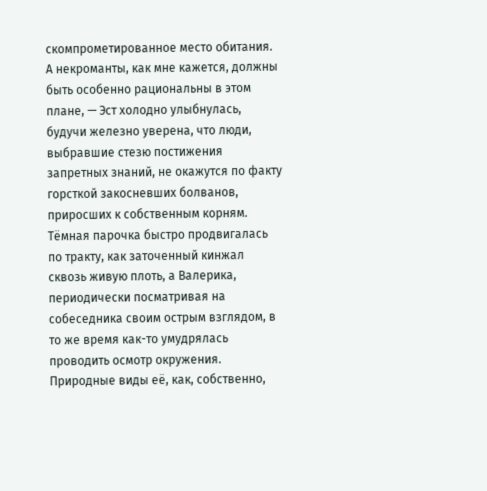скомпрометированное место обитания. А некроманты, как мне кажется, должны быть особенно рациональны в этом плане, — Эст холодно улыбнулась, будучи железно уверена, что люди, выбравшие стезю постижения запретных знаний, не окажутся по факту горсткой закосневших болванов, приросших к собственным корням. Тёмная парочка быстро продвигалась по тракту, как заточенный кинжал сквозь живую плоть, а Валерика, периодически посматривая на собеседника своим острым взглядом, в то же время как-то умудрялась проводить осмотр окружения. Природные виды её, как, собственно,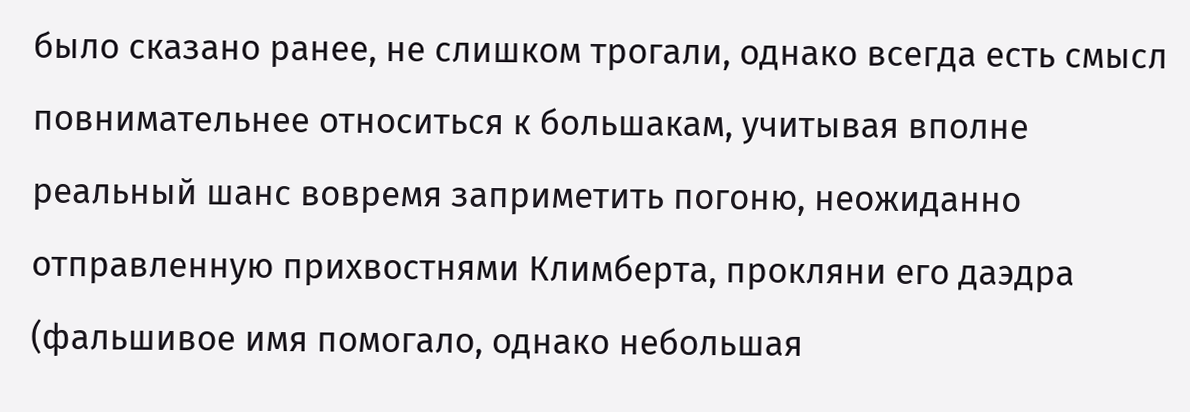было сказано ранее, не слишком трогали, однако всегда есть смысл повнимательнее относиться к большакам, учитывая вполне реальный шанс вовремя заприметить погоню, неожиданно отправленную прихвостнями Климберта, прокляни его даэдра (фальшивое имя помогало, однако небольшая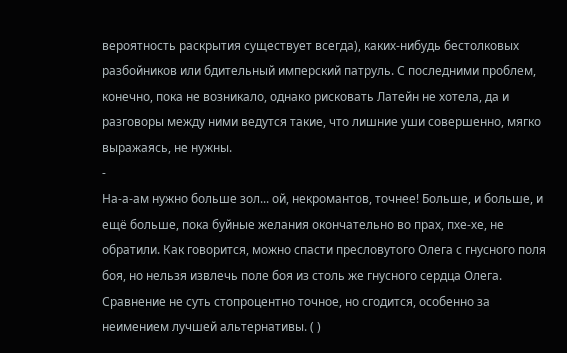вероятность раскрытия существует всегда), каких-нибудь бестолковых разбойников или бдительный имперский патруль. С последними проблем, конечно, пока не возникало, однако рисковать Латейн не хотела, да и разговоры между ними ведутся такие, что лишние уши совершенно, мягко выражаясь, не нужны.
-
На-а-ам нужно больше зол... ой, некромантов, точнее! Больше, и больше, и ещё больше, пока буйные желания окончательно во прах, пхе-хе, не обратили. Как говорится, можно спасти пресловутого Олега с гнусного поля боя, но нельзя извлечь поле боя из столь же гнусного сердца Олега. Сравнение не суть стопроцентно точное, но сгодится, особенно за неимением лучшей альтернативы. ( )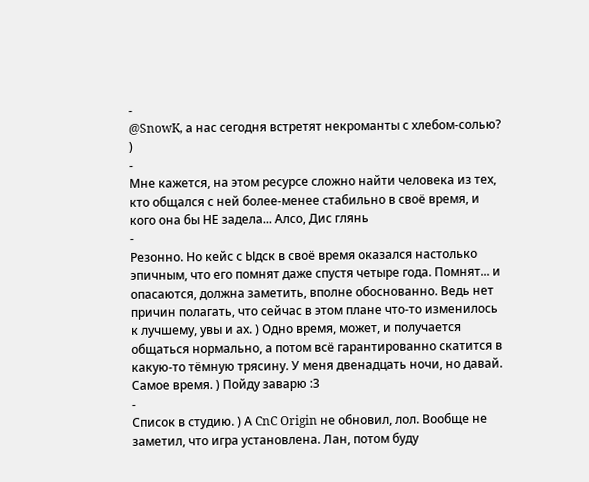-
@SnowK, а нас сегодня встретят некроманты с хлебом-солью? )
-
Мне кажется, на этом ресурсе сложно найти человека из тех, кто общался с ней более-менее стабильно в своё время, и кого она бы НЕ задела... Алсо, Дис глянь
-
Резонно. Но кейс с Ыдск в своё время оказался настолько эпичным, что его помнят даже спустя четыре года. Помнят... и опасаются, должна заметить, вполне обоснованно. Ведь нет причин полагать, что сейчас в этом плане что-то изменилось к лучшему, увы и ах. ) Одно время, может, и получается общаться нормально, а потом всё гарантированно скатится в какую-то тёмную трясину. У меня двенадцать ночи, но давай. Самое время. ) Пойду заварю :3
-
Список в студию. ) А CnC Origin не обновил, лол. Вообще не заметил, что игра установлена. Лан, потом буду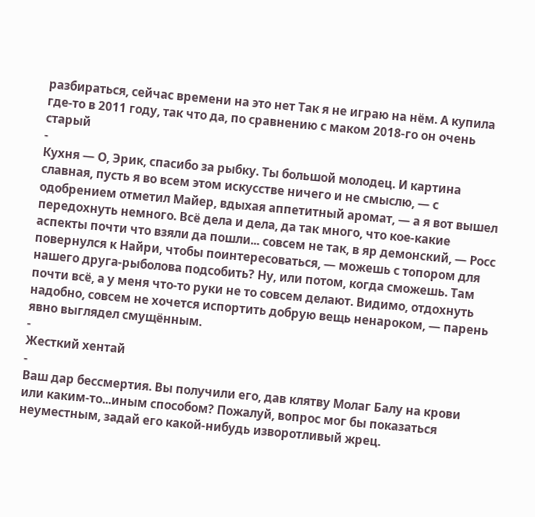разбираться, сейчас времени на это нет Так я не играю на нём. А купила где-то в 2011 году, так что да, по сравнению с маком 2018-го он очень старый
-
Кухня — О, Эрик, спасибо за рыбку. Ты большой молодец. И картина славная, пусть я во всем этом искусстве ничего и не смыслю, — с одобрением отметил Майер, вдыхая аппетитный аромат, — а я вот вышел передохнуть немного. Всё дела и дела, да так много, что кое-какие аспекты почти что взяли да пошли... совсем не так, в яр демонский, — Росс повернулся к Найри, чтобы поинтересоваться, — можешь с топором для нашего друга-рыболова подсобить? Ну, или потом, когда сможешь. Там почти всё, а у меня что-то руки не то совсем делают. Видимо, отдохнуть надобно, совсем не хочется испортить добрую вещь ненароком, — парень явно выглядел смущённым.
-
Жесткий хентай
-
Ваш дар бессмертия. Вы получили его, дав клятву Молаг Балу на крови или каким-то...иным способом? Пожалуй, вопрос мог бы показаться неуместным, задай его какой-нибудь изворотливый жрец.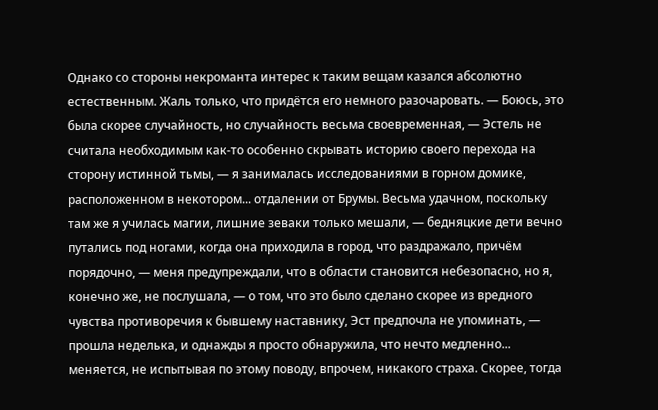Однако со стороны некроманта интерес к таким вещам казался абсолютно естественным. Жаль только, что придётся его немного разочаровать. — Боюсь, это была скорее случайность, но случайность весьма своевременная, — Эстель не считала необходимым как-то особенно скрывать историю своего перехода на сторону истинной тьмы, — я занималась исследованиями в горном домике, расположенном в некотором... отдалении от Брумы. Весьма удачном, поскольку там же я училась магии, лишние зеваки только мешали, — бедняцкие дети вечно путались под ногами, когда она приходила в город, что раздражало, причём порядочно, — меня предупреждали, что в области становится небезопасно, но я, конечно же, не послушала, — о том, что это было сделано скорее из вредного чувства противоречия к бывшему наставнику, Эст предпочла не упоминать, — прошла неделька, и однажды я просто обнаружила, что нечто медленно... меняется, не испытывая по этому поводу, впрочем, никакого страха. Скорее, тогда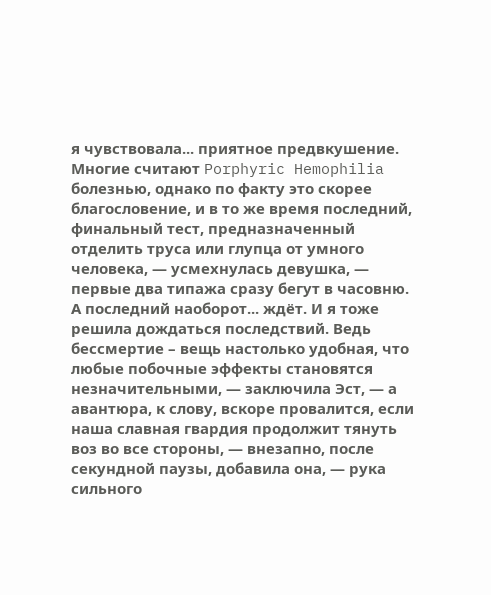я чувствовала... приятное предвкушение. Многие считают Porphyric Hemophilia болезнью, однако по факту это скорее благословение, и в то же время последний, финальный тест, предназначенный отделить труса или глупца от умного человека, — усмехнулась девушка, — первые два типажа сразу бегут в часовню. А последний наоборот... ждёт. И я тоже решила дождаться последствий. Ведь бессмертие – вещь настолько удобная, что любые побочные эффекты становятся незначительными, — заключила Эст, — а авантюра, к слову, вскоре провалится, если наша славная гвардия продолжит тянуть воз во все стороны, — внезапно, после секундной паузы, добавила она, — рука сильного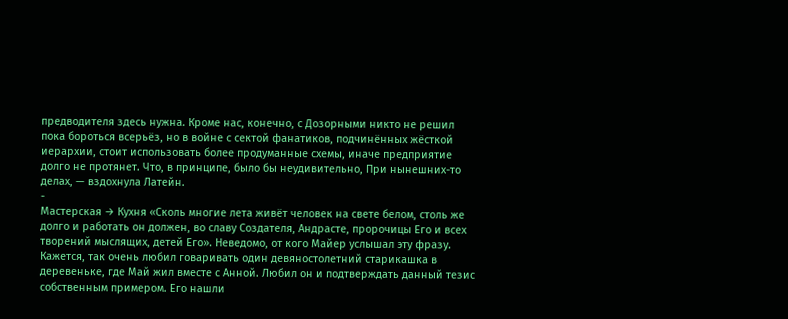предводителя здесь нужна. Кроме нас, конечно, с Дозорными никто не решил пока бороться всерьёз, но в войне с сектой фанатиков, подчинённых жёсткой иерархии, стоит использовать более продуманные схемы, иначе предприятие долго не протянет. Что, в принципе, было бы неудивительно, При нынешних-то делах, — вздохнула Латейн.
-
Мастерская → Кухня «Сколь многие лета живёт человек на свете белом, столь же долго и работать он должен, во славу Создателя, Андрасте, пророчицы Его и всех творений мыслящих, детей Его». Неведомо, от кого Майер услышал эту фразу. Кажется, так очень любил говаривать один девяностолетний старикашка в деревеньке, где Май жил вместе с Анной. Любил он и подтверждать данный тезис собственным примером. Его нашли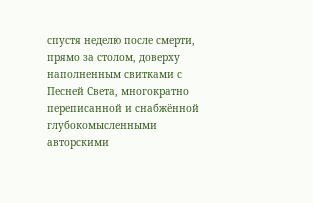спустя неделю после смерти, прямо за столом, доверху наполненным свитками с Песней Света, многократно переписанной и снабжённой глубокомысленными авторскими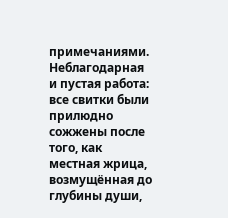примечаниями. Неблагодарная и пустая работа: все свитки были прилюдно сожжены после того, как местная жрица, возмущённая до глубины души,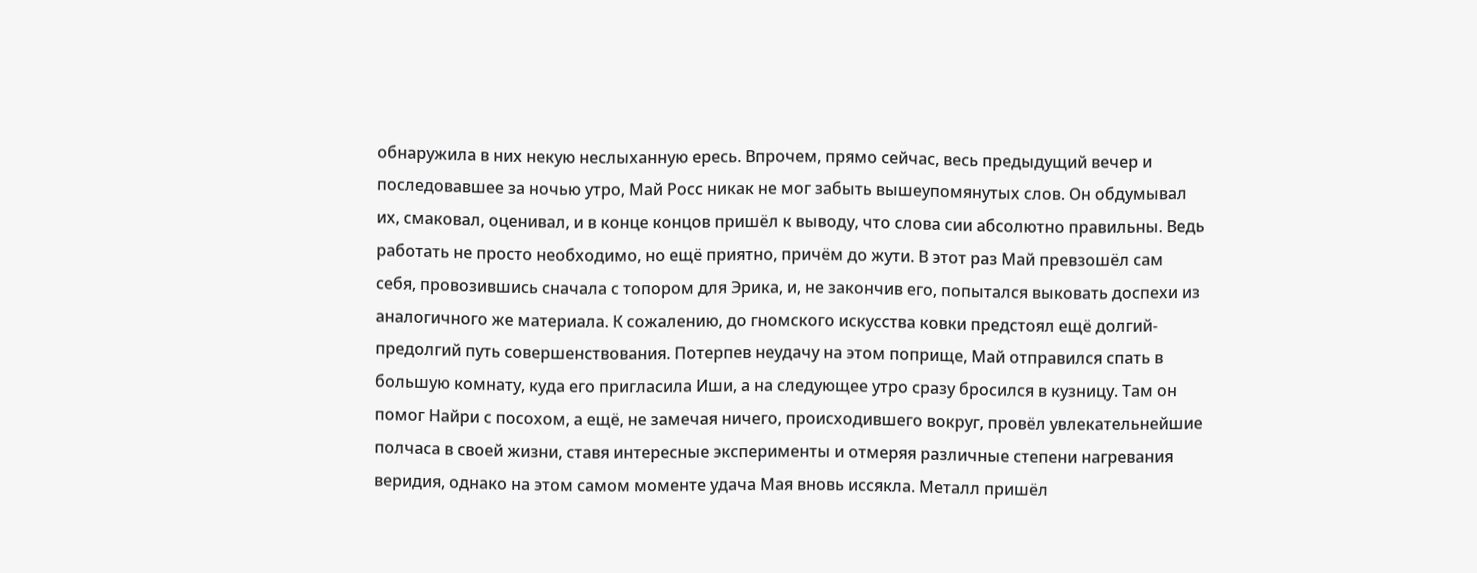обнаружила в них некую неслыханную ересь. Впрочем, прямо сейчас, весь предыдущий вечер и последовавшее за ночью утро, Май Росс никак не мог забыть вышеупомянутых слов. Он обдумывал их, смаковал, оценивал, и в конце концов пришёл к выводу, что слова сии абсолютно правильны. Ведь работать не просто необходимо, но ещё приятно, причём до жути. В этот раз Май превзошёл сам себя, провозившись сначала с топором для Эрика, и, не закончив его, попытался выковать доспехи из аналогичного же материала. К сожалению, до гномского искусства ковки предстоял ещё долгий-предолгий путь совершенствования. Потерпев неудачу на этом поприще, Май отправился спать в большую комнату, куда его пригласила Иши, а на следующее утро сразу бросился в кузницу. Там он помог Найри с посохом, а ещё, не замечая ничего, происходившего вокруг, провёл увлекательнейшие полчаса в своей жизни, ставя интересные эксперименты и отмеряя различные степени нагревания веридия, однако на этом самом моменте удача Мая вновь иссякла. Металл пришёл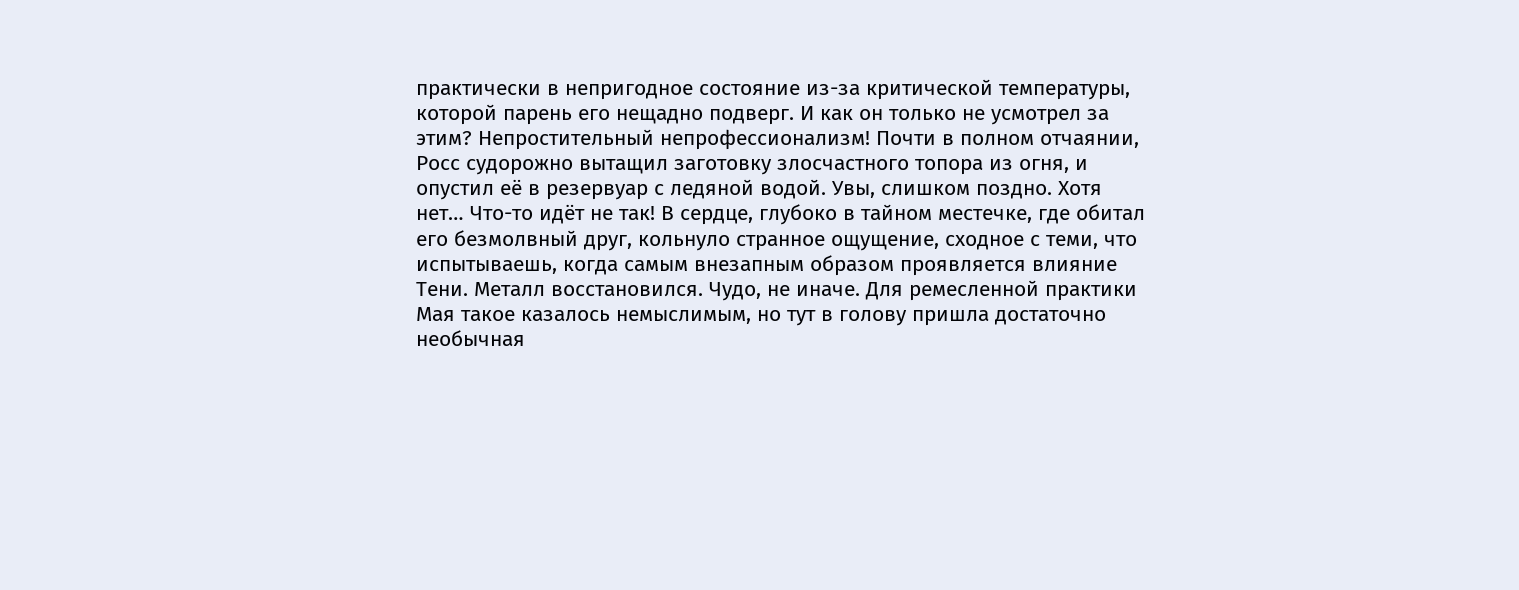практически в непригодное состояние из-за критической температуры, которой парень его нещадно подверг. И как он только не усмотрел за этим? Непростительный непрофессионализм! Почти в полном отчаянии, Росс судорожно вытащил заготовку злосчастного топора из огня, и опустил её в резервуар с ледяной водой. Увы, слишком поздно. Хотя нет… Что-то идёт не так! В сердце, глубоко в тайном местечке, где обитал его безмолвный друг, кольнуло странное ощущение, сходное с теми, что испытываешь, когда самым внезапным образом проявляется влияние Тени. Металл восстановился. Чудо, не иначе. Для ремесленной практики Мая такое казалось немыслимым, но тут в голову пришла достаточно необычная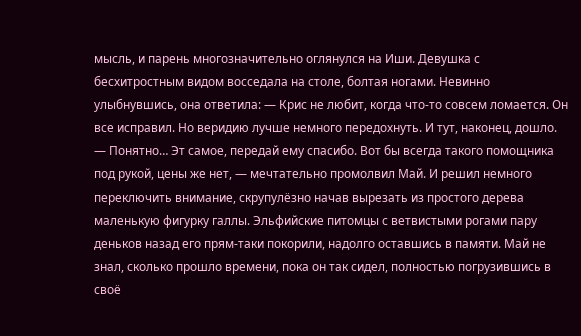мысль, и парень многозначительно оглянулся на Иши. Девушка с бесхитростным видом восседала на столе, болтая ногами. Невинно улыбнувшись, она ответила: — Крис не любит, когда что-то совсем ломается. Он все исправил. Но веридию лучше немного передохнуть. И тут, наконец, дошло. — Понятно… Эт самое, передай ему спасибо. Вот бы всегда такого помощника под рукой, цены же нет, — мечтательно промолвил Май. И решил немного переключить внимание, скрупулёзно начав вырезать из простого дерева маленькую фигурку галлы. Эльфийские питомцы с ветвистыми рогами пару деньков назад его прям-таки покорили, надолго оставшись в памяти. Май не знал, сколько прошло времени, пока он так сидел, полностью погрузившись в своё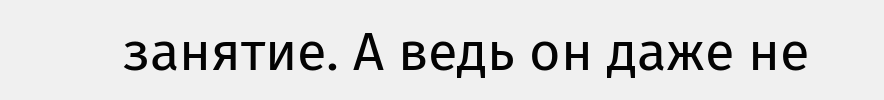занятие. А ведь он даже не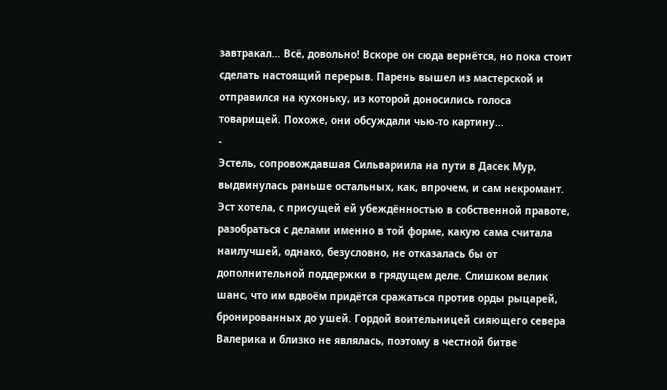завтракал… Всё, довольно! Вскоре он сюда вернётся, но пока стоит сделать настоящий перерыв. Парень вышел из мастерской и отправился на кухоньку, из которой доносились голоса товарищей. Похоже, они обсуждали чью-то картину…
-
Эстель, сопровождавшая Сильвариила на пути в Дасек Мур, выдвинулась раньше остальных, как, впрочем, и сам некромант. Эст хотела, с присущей ей убеждённостью в собственной правоте, разобраться с делами именно в той форме, какую сама считала наилучшей, однако, безусловно, не отказалась бы от дополнительной поддержки в грядущем деле. Слишком велик шанс, что им вдвоём придётся сражаться против орды рыцарей, бронированных до ушей. Гордой воительницей сияющего севера Валерика и близко не являлась, поэтому в честной битве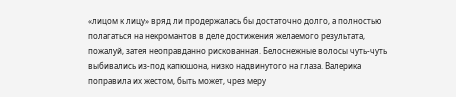«лицом к лицу» вряд ли продержалась бы достаточно долго, а полностью полагаться на некромантов в деле достижения желаемого результата, пожалуй, затея неоправданно рискованная. Белоснежные волосы чуть-чуть выбивались из-под капюшона, низко надвинутого на глаза. Валерика поправила их жестом, быть может, чрез меру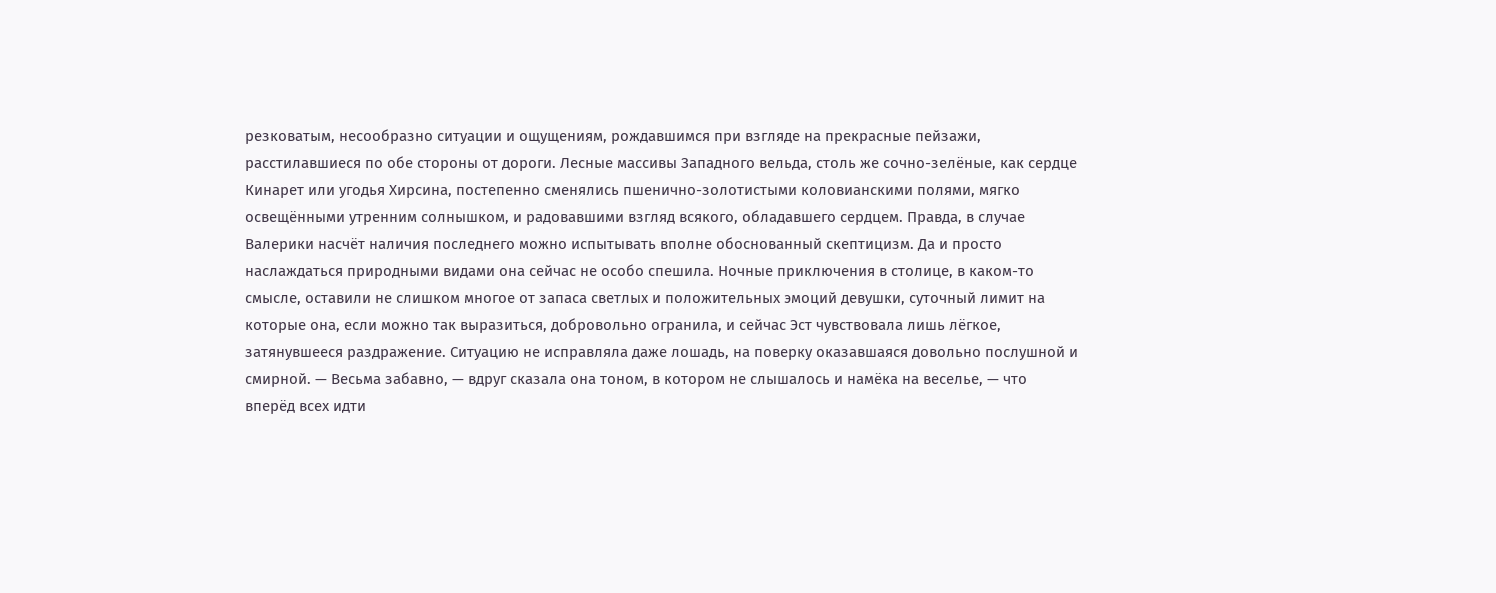резковатым, несообразно ситуации и ощущениям, рождавшимся при взгляде на прекрасные пейзажи, расстилавшиеся по обе стороны от дороги. Лесные массивы Западного вельда, столь же сочно-зелёные, как сердце Кинарет или угодья Хирсина, постепенно сменялись пшенично-золотистыми коловианскими полями, мягко освещёнными утренним солнышком, и радовавшими взгляд всякого, обладавшего сердцем. Правда, в случае Валерики насчёт наличия последнего можно испытывать вполне обоснованный скептицизм. Да и просто наслаждаться природными видами она сейчас не особо спешила. Ночные приключения в столице, в каком-то смысле, оставили не слишком многое от запаса светлых и положительных эмоций девушки, суточный лимит на которые она, если можно так выразиться, добровольно огранила, и сейчас Эст чувствовала лишь лёгкое, затянувшееся раздражение. Ситуацию не исправляла даже лошадь, на поверку оказавшаяся довольно послушной и смирной. — Весьма забавно, — вдруг сказала она тоном, в котором не слышалось и намёка на веселье, — что вперёд всех идти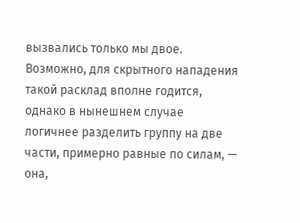вызвались только мы двое. Возможно, для скрытного нападения такой расклад вполне годится, однако в нынешнем случае логичнее разделить группу на две части, примерно равные по силам, — она,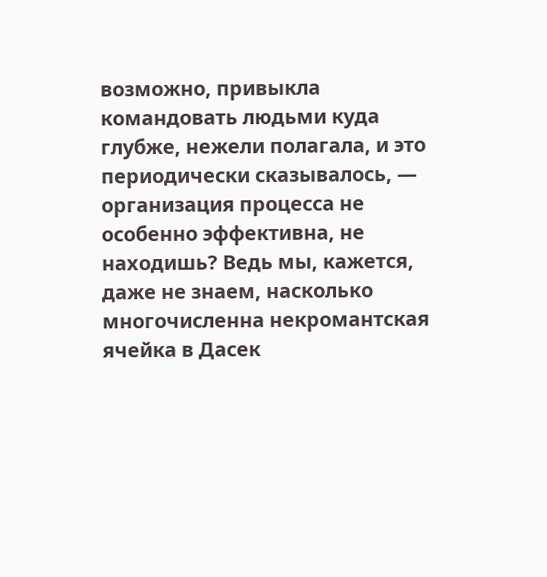возможно, привыкла командовать людьми куда глубже, нежели полагала, и это периодически сказывалось, — организация процесса не особенно эффективна, не находишь? Ведь мы, кажется, даже не знаем, насколько многочисленна некромантская ячейка в Дасек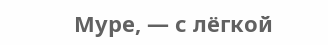Муре, — с лёгкой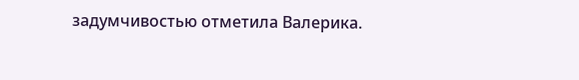задумчивостью отметила Валерика.